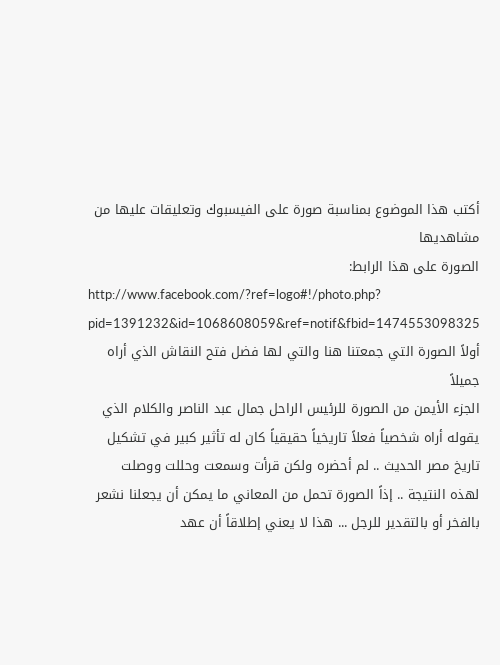أكتب هذا الموضوع بمناسبة صورة على الفيسبوك وتعليقات عليها من مشاهديها
الصورة على هذا الرابط:
http://www.facebook.com/?ref=logo#!/photo.php?
pid=1391232&id=1068608059&ref=notif&fbid=1474553098325
أولاً الصورة التي جمعتنا هنا والتي لها فضل فتح النقاش الذي أراه جميلاً
الجزء الأيمن من الصورة للرئيس الراحل جمال عبد الناصر والكلام الذي يقوله أراه شخصياً فعلاً تاريخياً حقيقياً كان له تأثير كبير في تشكيل تاريخ مصر الحديث .. لم أحضره ولكن قرأت وسمعت وحللت ووصلت لهذه النتيجة .. إذاً الصورة تحمل من المعاني ما يمكن أن يجعلنا نشعر بالفخر أو بالتقدير للرجل ... هذا لا يعني إطلاقاً أن عهد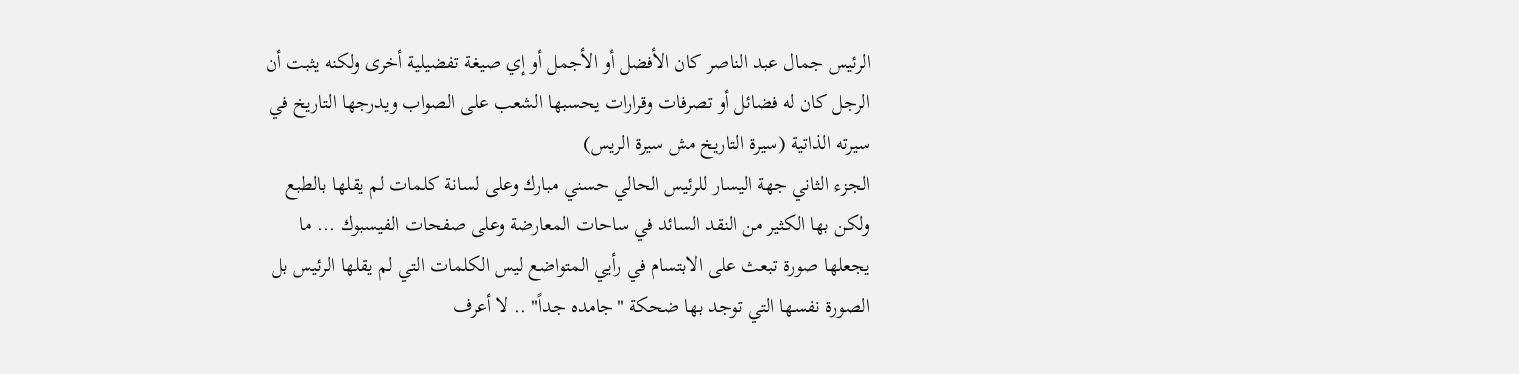الرئيس جمال عبد الناصر كان الأفضل أو الأجمل أو إي صيغة تفضيلية أخرى ولكنه يثبت أن الرجل كان له فضائل أو تصرفات وقرارات يحسبها الشعب على الصواب ويدرجها التاريخ في سيرته الذاتية (سيرة التاريخ مش سيرة الريس)
الجزء الثاني جهة اليسار للرئيس الحالي حسني مبارك وعلى لسانة كلمات لم يقلها بالطبع ولكن بها الكثير من النقد السائد في ساحات المعارضة وعلى صفحات الفيسبوك ... ما يجعلها صورة تبعث على الابتسام في رأيي المتواضع ليس الكلمات التي لم يقلها الرئيس بل الصورة نفسها التي توجد بها ضحكة "جامده جداً" .. لا أعرف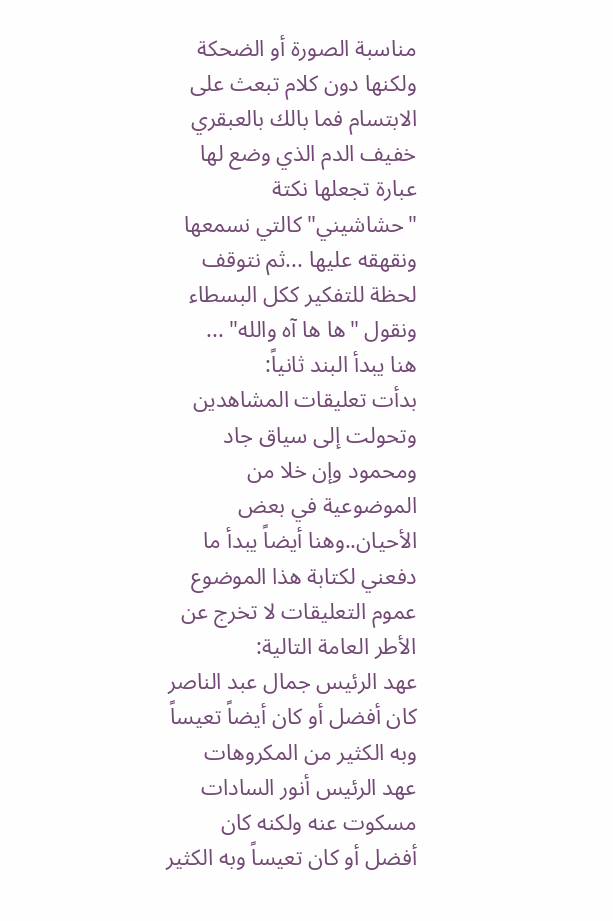مناسبة الصورة أو الضحكة ولكنها دون كلام تبعث على الابتسام فما بالك بالعبقري خفيف الدم الذي وضع لها عبارة تجعلها نكتة "حشاشيني" كالتي نسمعها ونقهقه عليها ...ثم نتوقف لحظة للتفكير ككل البسطاء ونقول "ها ها آه والله" ...
هنا يبدأ البند ثانياً:
بدأت تعليقات المشاهدين وتحولت إلى سياق جاد ومحمود وإن خلا من الموضوعية في بعض الأحيان..وهنا أيضاً يبدأ ما
دفعني لكتابة هذا الموضوع
عموم التعليقات لا تخرج عن الأطر العامة التالية:
عهد الرئيس جمال عبد الناصر كان أفضل أو كان أيضاً تعيساً وبه الكثير من المكروهات
عهد الرئيس أنور السادات مسكوت عنه ولكنه كان أفضل أو كان تعيساً وبه الكثير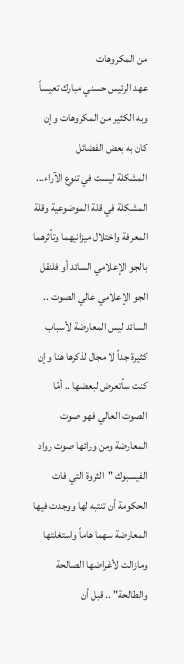من المكروهات
عهد الرئيس حسني مبارك تعيساً وبه الكثير من المكروهات وإن كان به بعض الفضائل
المشكلة ليست في تنوع الآراء... المشكلة في قلة الموضوعية وقلة المعرفة واختلال ميزانيهما وتأثرهما بالجو الإعلامي السائد أو فلنقل الجو الإعلامي عالي الصوت .. السائد ليس المعارضة لأسباب كثيرة جداً لا مجال لذكرها هنا وإن كنت سأتعرض لبعضها .. أمّا الصوت العالي فهو صوت المعارضة ومن ورائها صوت رواد الفيسبوك "الثروة التي فات الحكومة أن تنتبه لها ووجدت فيها المعارضة سهما هاماً واستغلتها ومازالت لأغراضها الصالحة والطالحة" .. قبل أن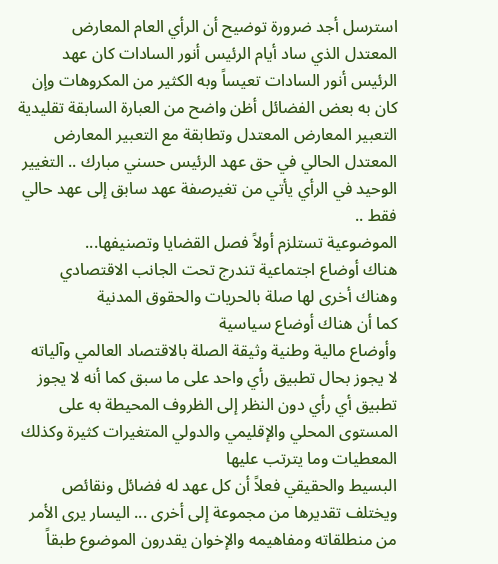استرسل أجد ضرورة توضيح أن الرأي العام المعارض المعتدل الذي ساد أيام الرئيس أنور السادات كان عهد الرئيس أنور السادات تعيساً وبه الكثير من المكروهات وإن كان به بعض الفضائل أظن واضح من العبارة السابقة تقليدية التعبير المعارض المعتدل وتطابقة مع التعبير المعارض المعتدل الحالي في حق عهد الرئيس حسني مبارك .. التغيير الوحيد في الرأي يأتي من تغيرصفة عهد سابق إلى عهد حالي فقط ..
الموضوعية تستلزم أولاً فصل القضايا وتصنيفها...
هناك أوضاع اجتماعية تندرج تحت الجانب الاقتصادي وهناك أخرى لها صلة بالحريات والحقوق المدنية
كما أن هناك أوضاع سياسية
وأوضاع مالية وطنية وثيقة الصلة بالاقتصاد العالمي وآلياته
لا يجوز بحال تطبيق رأي واحد على ما سبق كما أنه لا يجوز تطبيق أي رأي دون النظر إلى الظروف المحيطة به على
المستوى المحلي والإقليمي والدولي المتغيرات كثيرة وكذلك المعطيات وما يترتب عليها
البسيط والحقيقي فعلاً أن كل عهد له فضائل ونقائص ويختلف تقديرها من مجموعة إلى أخرى ... اليسار يرى الأمر من منطلقاته ومفاهيمه والإخوان يقدرون الموضوع طبقاً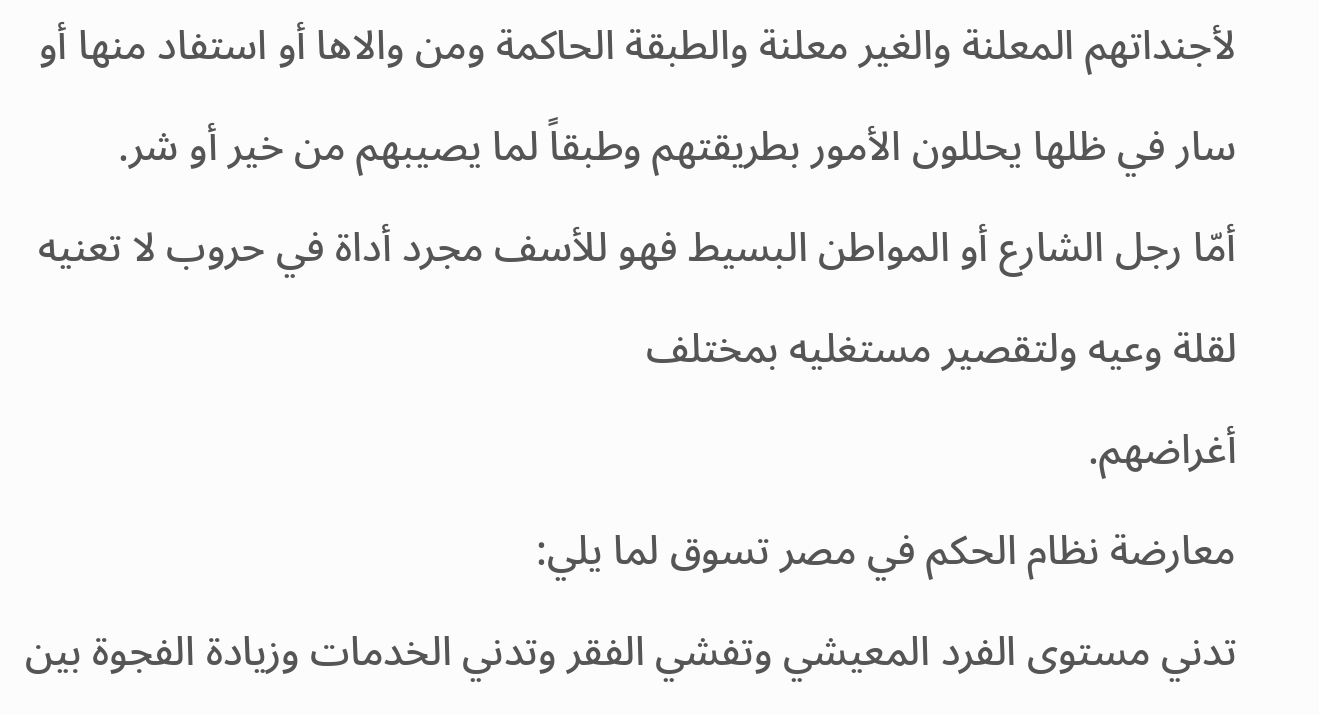لأجنداتهم المعلنة والغير معلنة والطبقة الحاكمة ومن والاها أو استفاد منها أو سار في ظلها يحللون الأمور بطريقتهم وطبقاً لما يصيبهم من خير أو شر.
أمّا رجل الشارع أو المواطن البسيط فهو للأسف مجرد أداة في حروب لا تعنيه لقلة وعيه ولتقصير مستغليه بمختلف
أغراضهم.
معارضة نظام الحكم في مصر تسوق لما يلي:
تدني مستوى الفرد المعيشي وتفشي الفقر وتدني الخدمات وزيادة الفجوة بين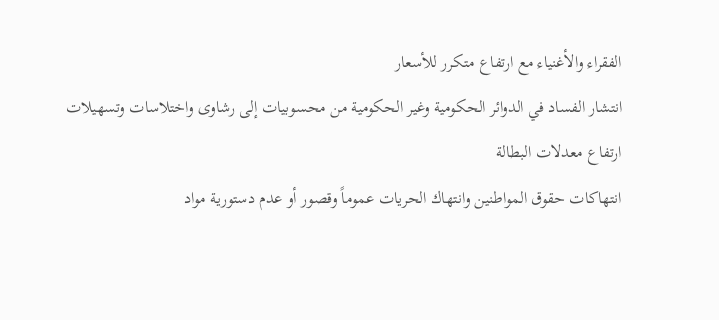الفقراء والأغنياء مع ارتفاع متكرر للأسعار
انتشار الفساد في الدوائر الحكومية وغير الحكومية من محسوبيات إلى رشاوى واختلاسات وتسهيلات
ارتفاع معدلات البطالة
انتهاكات حقوق المواطنين وانتهاك الحريات عموماً وقصور أو عدم دستورية مواد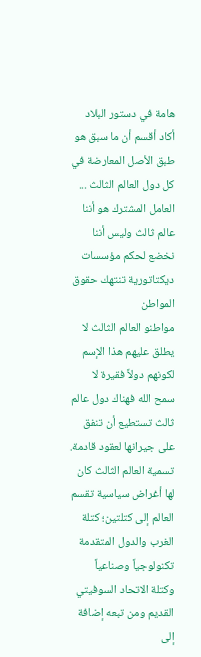هامة في دستور البلاد
أكاد أقسم أن ما سبق هو طبق الأصل المعارضة في كل دول العالم الثالث ...
العامل المشترك هو أننا عالم ثالث وليس أننا نخضع لحكم مؤسسات ديكتاتورية تنتهك حقوق المواطن
مواطنو العالم الثالث لا يطلق عليهم هذا الإسم لكونهم دولاً فقيرة لا سمح الله فهناك دول عالم ثالث تستطيع أن تنفق على جيرانها لعقود قادمة.
تسمية العالم الثالث كان لها أغراض سياسية تقسم العالم إلى كتلتين؛ كتلة الغرب والدول المتقدمة تكنولوجياً وصناعياً وكتلة الاتحاد السوفيتي القديم ومن تبعه إضافة إلى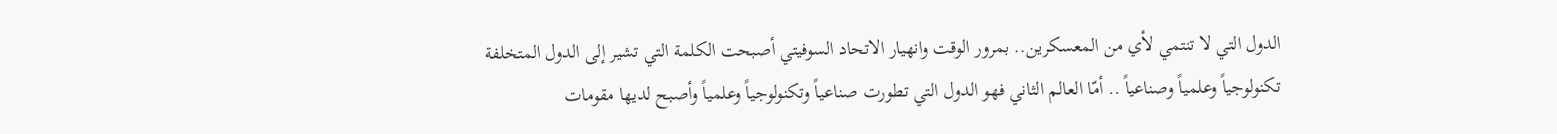الدول التي لا تنتمي لأي من المعسكرين.. بمرور الوقت وانهيار الاتحاد السوفيتي أصبحت الكلمة التي تشير إلى الدول المتخلفة تكنولوجياً وعلمياً وصناعياً .. أمّا العالم الثاني فهو الدول التي تطورت صناعياً وتكنولوجياً وعلمياً وأصبح لديها مقومات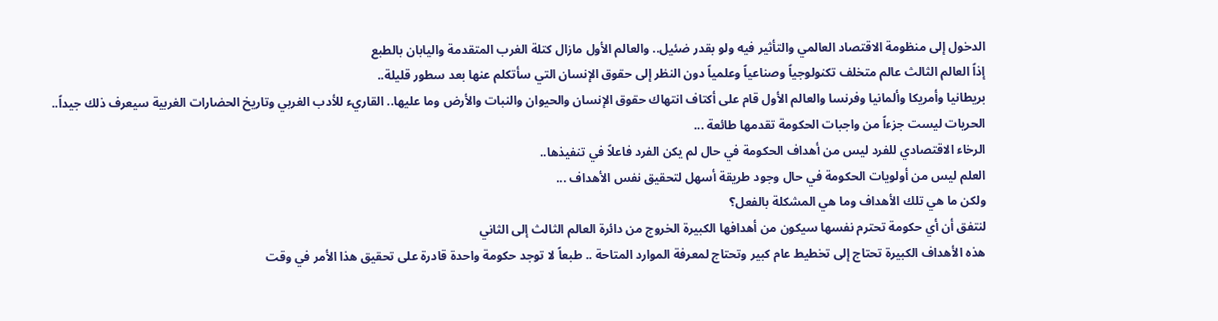الدخول إلى منظومة الاقتصاد العالمي والتأثير فيه ولو بقدر ضئيل.. والعالم الأول مازال كتلة الغرب المتقدمة واليابان بالطبع
إذاً العالم الثالث عالم متخلف تكنولوجياً وصناعياً وعلمياً دون النظر إلى حقوق الإنسان التي سأتكلم عنها بعد سطور قليلة..
بريطانيا وأمريكا وألمانيا وفرنسا والعالم الأول قام على أكتاف انتهاك حقوق الإنسان والحيوان والنبات والأرض وما عليها.. القاريء للأدب الغربي وتاريخ الحضارات الغربية سيعرف ذلك جيداً..
الحريات ليست جزءاً من واجبات الحكومة تقدمها طائعة ...
الرخاء الاقتصادي للفرد ليس من أهداف الحكومة في حال لم يكن الفرد فاعلاً في تنفيذها..
العلم ليس من أولويات الحكومة في حال وجود طريقة أسهل لتحقيق نفس الأهداف ...
ولكن ما هي تلك الأهداف وما هي المشكلة بالفعل؟
لنتفق أن أي حكومة تحترم نفسها سيكون من أهدافها الكبيرة الخروج من دائرة العالم الثالث إلى الثاني
هذه الأهداف الكبيرة تحتاج إلى تخطيط عام كبير وتحتاج لمعرفة الموارد المتاحة .. طبعاً لا توجد حكومة واحدة قادرة على تحقيق هذا الأمر في وقت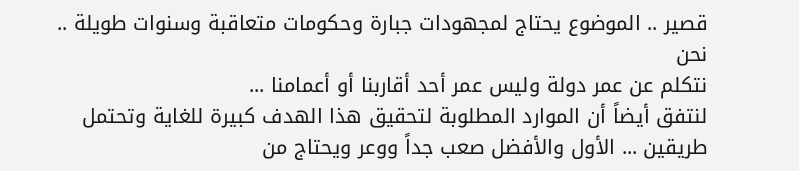قصير .. الموضوع يحتاج لمجهودات جبارة وحكومات متعاقبة وسنوات طويلة .. نحن
نتكلم عن عمر دولة وليس عمر أحد أقاربنا أو أعمامنا ...
لنتفق أيضاً أن الموارد المطلوبة لتحقيق هذا الهدف كبيرة للغاية وتحتمل طريقين ... الأول والأفضل صعب جداً ووعر ويحتاج من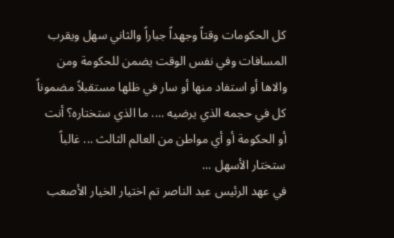كل الحكومات وقتاً وجهداً جباراً والثاني سهل ويقرب المسافات وفي نفس الوقت يضمن للحكومة ومن والاها أو استفاد منها أو سار في ظلها مستقبلاً مضموناً كل في حجمه الذي يرضيه .... ما الذي ستختاره؟ أنت أو الحكومة أو أي مواطن من العالم الثالث ... غالباً ستختار الأسهل ...
في عهد الرئيس عبد الناصر تم اختيار الخيار الأصعب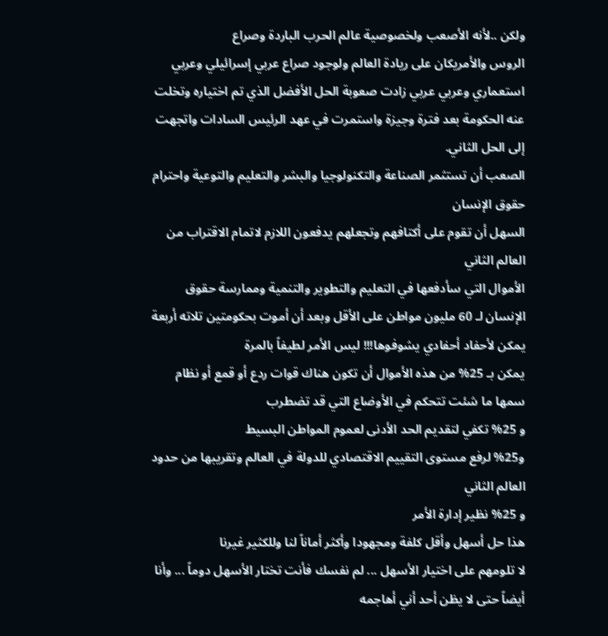ولكن ..لأنه الأصعب ولخصوصية عالم الحرب الباردة وصراع
الروس والأمريكان على ريادة العالم ولوجود صراع عربي إسرائيلي وعربي استعماري وعربي عربي زادت صعوبة الحل الأفضل الذي تم اختياره وتخلت عنه الحكومة بعد فترة وجيزة واستمرت في عهد الرئيس السادات واتجهت إلى الحل الثاني.
الصعب أن تستثمر الصناعة والتكنولوجيا والبشر والتعليم والتوعية واحترام حقوق الإنسان
السهل أن تقوم على أكتافهم وتجعلهم يدفعون اللازم لاتمام الاقتراب من العالم الثاني
الأموال التي سأدفعها في التعليم والتطوير والتنمية وممارسة حقوق الإنسان لـ 60 مليون مواطن على الأقل وبعد أن أموت بحكومتين تلاته أربعة يمكن لأحفاد أحفادي يشوفوها!!! ليس الأمر لطيفاً بالمرة
يمكن بـ 25% من هذه الأموال أن تكون هناك قوات ردع أو قمع أو نظام سمها ما شئت تتحكم في الأوضاع التي قد تضطرب
و 25% تكفي لتقديم الحد الأدنى لعموم المواطن البسيط
و25% لرفع مستوى التقييم الاقتصادي للدولة في العالم وتقريبها من حدود العالم الثاني
و 25% نظير إدارة الأمر
هذا حل أسهل وأقل كلفة ومجهودا وأكثر أماناً لنا وللكثير غيرنا
لا تلومهم على اختيار الأسهل ... لم نفسك فأنت تختار الأسهل دوماً ... وأنا أيضاً حتى لا يظن أحد أني أهاجمه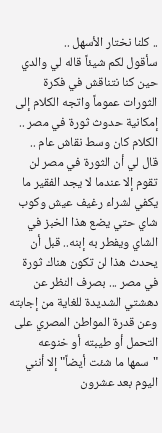.. كلنا نختار الأسهل ..
سأقول لكم شيئاً قاله لي والدي حين كنا نتناقش في فكرة الثورات عموماً واتجه الكلام إلى إمكانية حدوث ثورة في مصر ..
الكلام كان وسط نقاش عام ..
قال لي أن الثورة في مصر لن تقوم إلا عندما لا يجد الفقير ما يكفي لشراء رغيف عيش وكوب شاي حتي يضع هذا الخبز في الشاي ويفطر به إبنه.. قبل أن يحدث هذا لن تكون هناك ثورة في مصر ... بصرف النظر عن دهشتي الشديدة للغاية من إجابته وعن قدرة المواطن المصري على التحمل أو طيبته أو خنوعه "سمها ما شئت أيضاً" إلا أنني اليوم بعد عشرون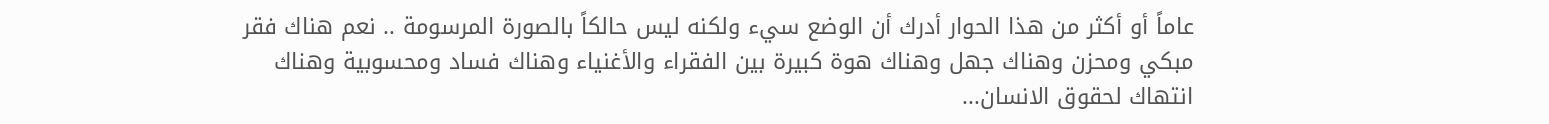عاماً أو أكثر من هذا الحوار أدرك أن الوضع سيء ولكنه ليس حالكاً بالصورة المرسومة .. نعم هناك فقر مبكي ومحزن وهناك جهل وهناك هوة كبيرة بين الفقراء والأغنياء وهناك فساد ومحسوبية وهناك انتهاك لحقوق الانسان...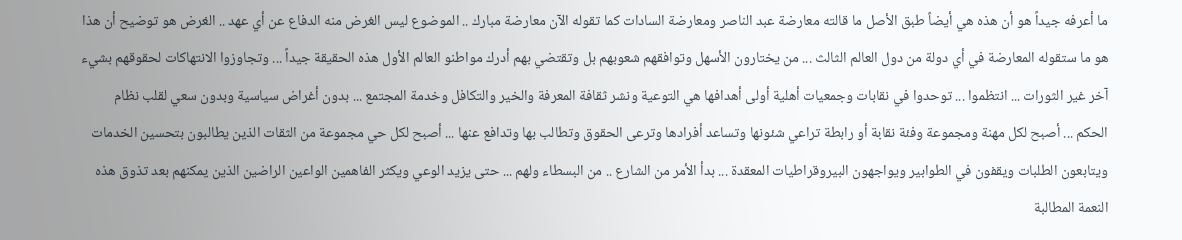ما أعرفه جيداً هو أن هذه هي أيضاً طبق الأصل ما قالته معارضة عبد الناصر ومعارضة السادات كما تقوله الآن معارضة مبارك .. الموضوع ليس الغرض منه الدفاع عن أي عهد .. الغرض هو توضيح أن هذا هو ما ستقوله المعارضة في أي دولة من دول العالم الثالث ... من يختارون الأسهل وتوافقهم شعوبهم بل وتقتضي بهم أدرك مواطنو العالم الأول هذه الحقيقة جيداً ... وتجاوزوا الانتهاكات لحقوقهم بشيء آخر غير الثورات ... انتظموا ... توحدوا في نقابات وجمعيات أهلية أولى أهدافها هي التوعية ونشر ثقافة المعرفة والخير والتكافل وخدمة المجتمع ... بدون أغراض سياسية وبدون سعي لقلب نظام الحكم ... أصبح لكل مهنة ومجموعة وفئة نقابة أو رابطة تراعي شئونها وتساعد أفرادها وترعى الحقوق وتطالب بها وتدافع عنها ... أصبح لكل حي مجموعة من الثقات الذين يطالبون بتحسين الخدمات ويتابعون الطلبات ويقفون في الطوابير ويواجهون البيروقراطيات المعقدة ... بدأ الأمر من الشارع .. من البسطاء ولهم ... حتى يزيد الوعي ويكثر الفاهمين الواعين الراضين الذين يمكنهم بعد تذوق هذه النعمة المطالبة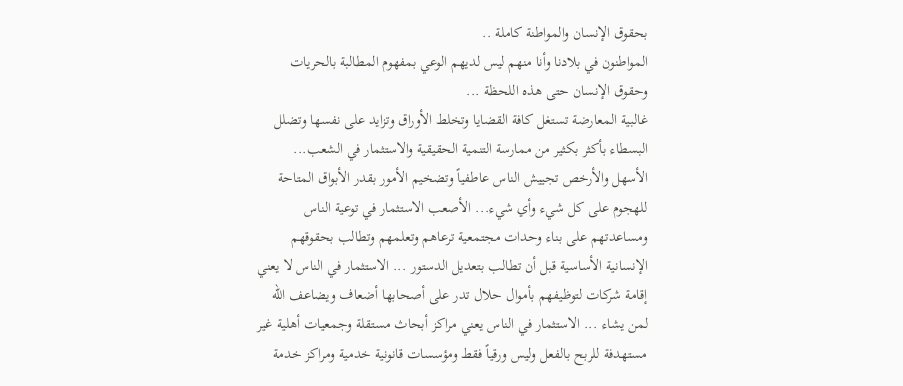بحقوق الإنسان والمواطنة كاملة ..
المواطنون في بلادنا وأنا منهم ليس لديهم الوعي بمفهوم المطالبة بالحريات وحقوق الإنسان حتى هذه اللحظة ...
غالبية المعارضة تستغل كافة القضايا وتخلط الأوراق وتزايد على نفسها وتضلل البسطاء بأكثر بكثير من ممارسة التنمية الحقيقية والاستثمار في الشعب... الأسهل والأرخص تجييش الناس عاطفياً وتضخيم الأمور بقدر الأبواق المتاحة للهجوم على كل شيء وأي شيء... الأصعب الاستثمار في توعية الناس ومساعدتهم على بناء وحدات مجتمعية ترعاهم وتعلمهم وتطالب بحقوقهم الإنسانية الأساسية قبل أن تطالب بتعديل الدستور ... الاستثمار في الناس لا يعني إقامة شركات لتوظيفهم بأموال حلال تدر على أصحابها أضعاف ويضاعف الله لمن يشاء ... الاستثمار في الناس يعني مراكز أبحاث مستقلة وجمعيات أهلية غير مستهدفة للربح بالفعل وليس ورقياً فقط ومؤسسات قانونية خدمية ومراكز خدمة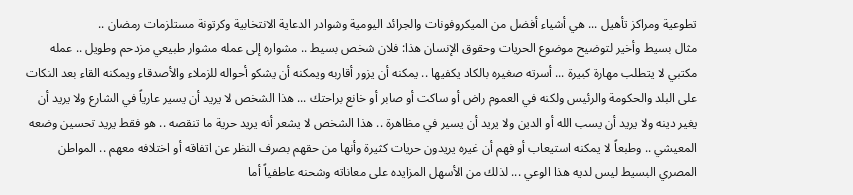تطوعية ومراكز تأهيل ... هي أشياء أفضل من الميكروفونات والجرائد اليومية وشوادر الدعاية الانتخابية وكرتونة مستلزمات رمضان ..
مثال بسيط وأخير لتوضيح موضوع الحريات وحقوق الإنسان هذا: فلان شخص بسيط .. مشواره إلى عمله مشوار طبيعي مزدحم وطويل .. عمله مكتبي لا يتطلب مهارة كبيرة ... أسرته صغيره بالكاد يكفيها .. يمكنه أن يزور أقاربه ويمكنه أن يشكو أحواله للزملاء والأصدقاء ويمكنه القاء بعد النكات على البلد والحكومة والرئيس ولكنه في العموم راض أو ساكت أو صابر أو خانع براحتك ... هذا الشخص لا يريد أن يسير عارياً في الشارع ولا يريد أن يغير دينه ولا يريد أن يسب الله أو الدين ولا يريد أن يسير في مظاهرة .. هذا الشخص لا يشعر أنه يريد حرية ما تنقصه .. هو فقط يريد تحسين وضعه المعيشي .. وطبعاً لا يمكنه استيعاب أو فهم أن غيره يريدون حريات كثيرة وأنها من حقهم بصرف النظر عن اتفاقه أو اختلافه معهم .. المواطن المصري البسيط ليس لديه هذا الوعي ... لذلك من الأسهل المزايده على معاناته وشحنه عاطفياً أما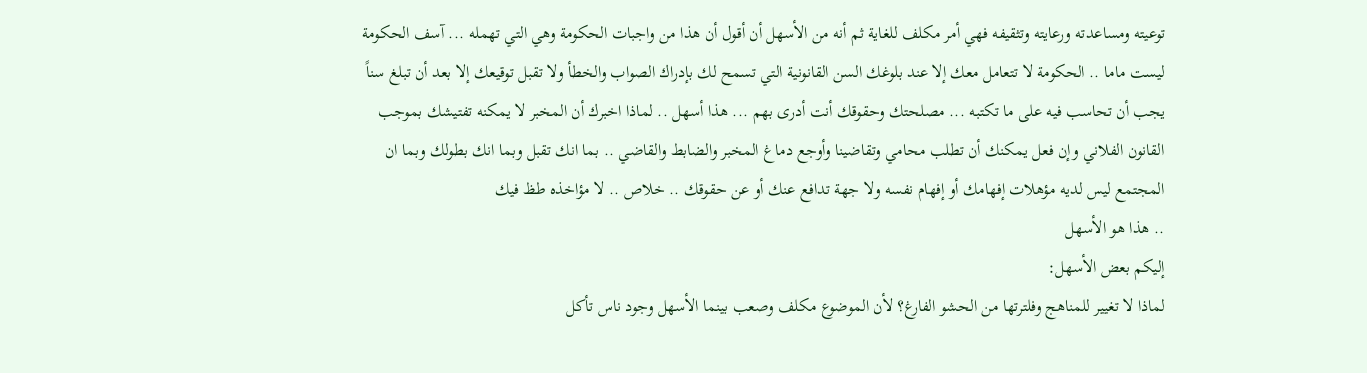توعيته ومساعدته ورعايته وتثقيفه فهي أمر مكلف للغاية ثم أنه من الأسهل أن أقول أن هذا من واجبات الحكومة وهي التي تهمله ... آسف الحكومة ليست ماما .. الحكومة لا تتعامل معك إلا عند بلوغك السن القانونية التي تسمح لك بإدراك الصواب والخطأ ولا تقبل توقيعك إلا بعد أن تبلغ سناً يجب أن تحاسب فيه على ما تكتبه ... مصلحتك وحقوقك أنت أدرى بهم ... هذا أسهل .. لماذا اخبرك أن المخبر لا يمكنه تفتيشك بموجب القانون الفلاني وإن فعل يمكنك أن تطلب محامي وتقاضينا وأوجع دماغ المخبر والضابط والقاضي .. بما انك تقبل وبما انك بطولك وبما ان المجتمع ليس لديه مؤهلات إفهامك أو إفهام نفسه ولا جهة تدافع عنك أو عن حقوقك .. خلاص .. لا مؤاخذه طظ فيك
.. هذا هو الأسهل
إليكم بعض الأسهل:
لماذا لا تغيير للمناهج وفلترتها من الحشو الفارغ؟ لأن الموضوع مكلف وصعب بينما الأسهل وجود ناس تأكل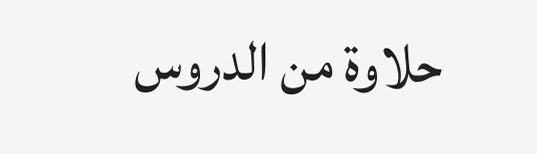حلاوة من الدروس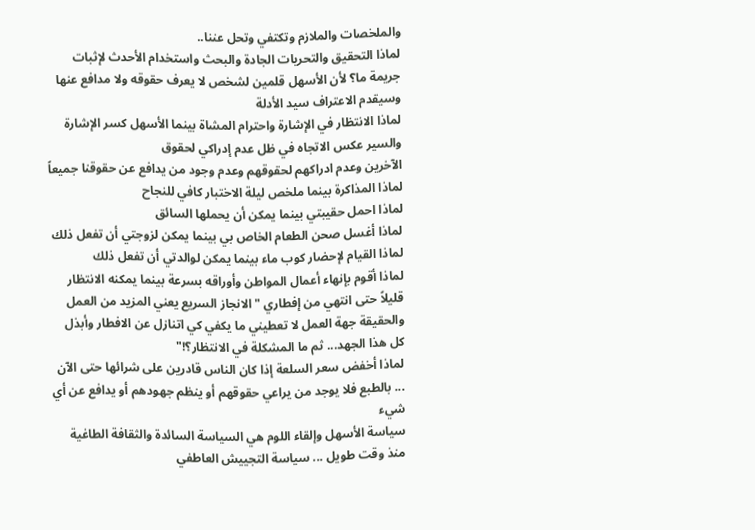والملخصات والملازم وتكتفي وتحل عننا..
لماذا التحقيق والتحريات الجادة والبحث واستخدام الأحدث لإثبات جريمة ما؟ لأن الأسهل قلمين لشخص لا يعرف حقوقه ولا مدافع عنها وسيقدم الاعتراف سيد الأدلة
لماذا الانتظار في الإشارة واحترام المشاة بينما الأسهل كسر الإشارة والسير عكس الاتجاه في ظل عدم إدراكي لحقوق
الآخرين وعدم ادراكهم لحقوقهم وعدم وجود من يدافع عن حقوقنا جميعاً
لماذا المذاكرة بينما ملخص ليلة الاختبار كافي للنجاح
لماذا احمل حقيبتي بينما يمكن أن يحملها السائق
لماذا أغسل صحن الطعام الخاص بي بينما يمكن لزوجتي أن تفعل ذلك
لماذا القيام لإحضار كوب ماء بينما يمكن لوالدتي أن تفعل ذلك
لماذا أقوم بإنهاء أعمال المواطن وأوراقه بسرعة بينما يمكنه الانتظار قليلاً حتى انتهي من إفطاري "الانجاز السريع يعني المزيد من العمل والحقيقة جهة العمل لا تعطيني ما يكفي كي اتنازل عن الافطار وأبذل كل هذا الجهد... ثم ما المشكلة في الانتظار؟!"
لماذا أخفض سعر السلعة إذا كان الناس قادرين على شرائها حتى الآن ... بالطبع فلا يوجد من يراعي حقوقهم أو ينظم جهودهم أو يدافع عن أي شيء
سياسة الأسهل وإلقاء اللوم هي السياسة السائدة والثقافة الطاغية منذ وقت طويل ... سياسة التجييش العاطفي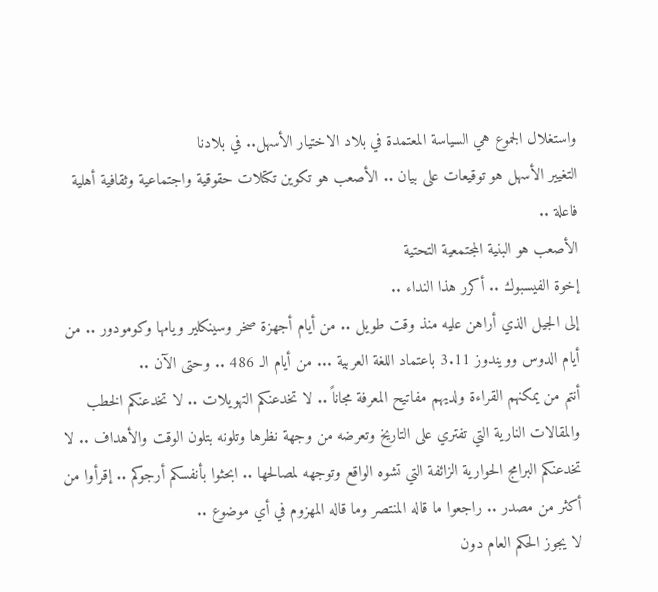واستغلال الجموع هي السياسة المعتمدة في بلاد الاختيار الأسهل.. في بلادنا
التغيير الأسهل هو توقيعات على بيان .. الأصعب هو تكوين تكتلات حقوقية واجتماعية وثقافية أهلية فاعلة ..
الأصعب هو البنية المجتمعية التحتية
إخوة الفيسبوك .. أكرر هذا النداء ..
إلى الجيل الذي أراهن عليه منذ وقت طويل .. من أيام أجهزة صخر وسينكلير ويامها وكومودور .. من أيام الدوس وويندوز 3.11 باعتماد اللغة العربية ... من أيام الـ 486 .. وحتى الآن ..
أنتم من يمكنهم القراءة ولديهم مفاتيح المعرفة مجاناً .. لا تخدعنكم التهويلات .. لا تخدعنكم الخطب والمقالات النارية التي تفتري على التاريخ وتعرضه من وجهة نظرها وتلونه بتلون الوقت والأهداف .. لا تخدعنكم البرامج الحوارية الزائفة التي تشوه الواقع وتوجهه لمصالحها .. ابحثوا بأنفسكم أرجوكم .. إقرأوا من أكثر من مصدر .. راجعوا ما قاله المنتصر وما قاله المهزوم في أي موضوع ..
لا يجوز الحكم العام دون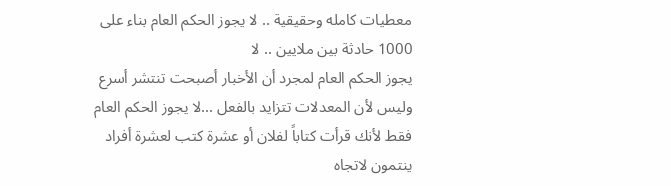معطيات كامله وحقيقية .. لا يجوز الحكم العام بناء على 1000 حادثة بين ملايين .. لا
يجوز الحكم العام لمجرد أن الأخبار أصبحت تنتشر أسرع وليس لأن المعدلات تتزايد بالفعل ...لا يجوز الحكم العام فقط لأنك قرأت كتاباً لفلان أو عشرة كتب لعشرة أفراد ينتمون لاتجاه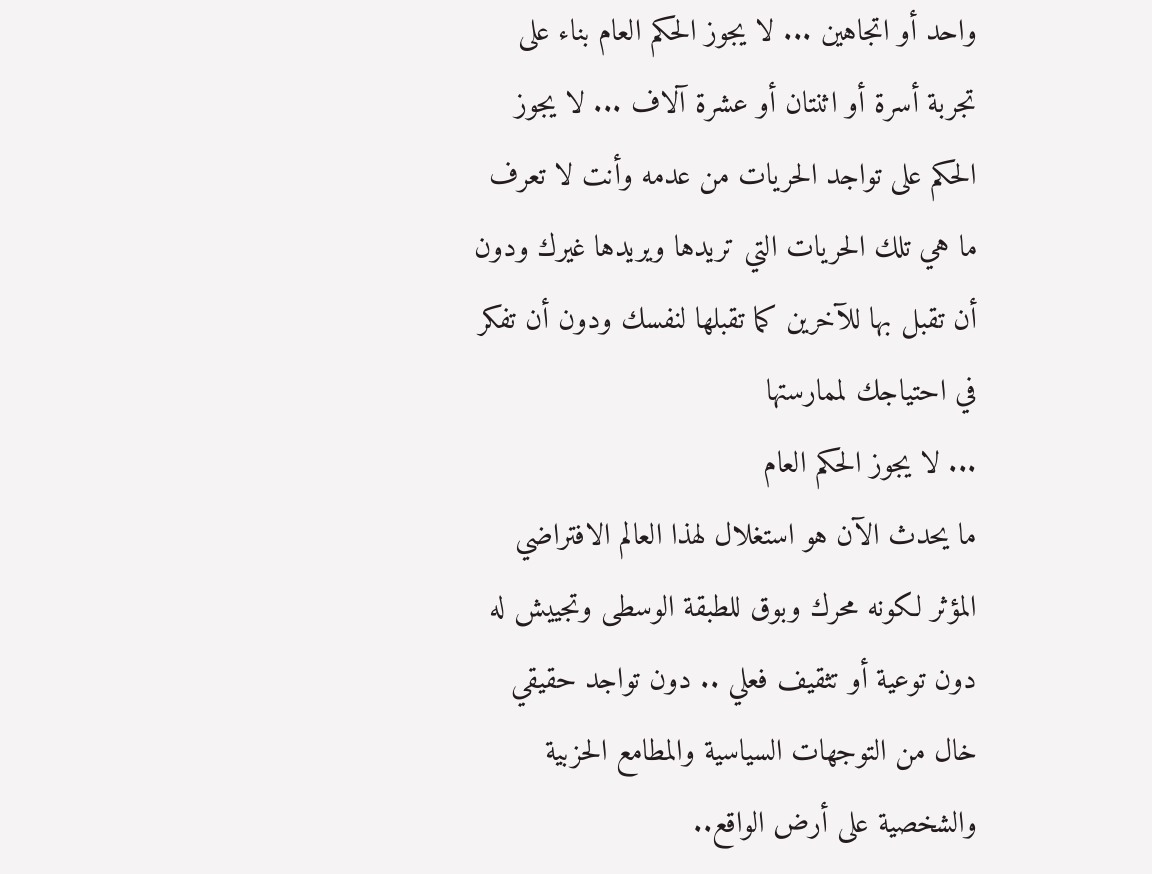واحد أو اتجاهين ... لا يجوز الحكم العام بناء على تجربة أسرة أو اثنتان أو عشرة آلاف ... لا يجوز الحكم على تواجد الحريات من عدمه وأنت لا تعرف ما هي تلك الحريات التي تريدها ويريدها غيرك ودون أن تقبل بها للآخرين كما تقبلها لنفسك ودون أن تفكر في احتياجك لممارستها
... لا يجوز الحكم العام
ما يحدث الآن هو استغلال لهذا العالم الافتراضي المؤثر لكونه محرك وبوق للطبقة الوسطى وتجييش له دون توعية أو تثقيف فعلي .. دون تواجد حقيقي خال من التوجهات السياسية والمطامع الحزبية والشخصية على أرض الواقع..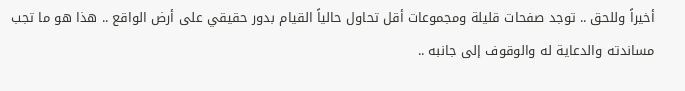أخيراً وللحق .. توجد صفحات قليلة ومجموعات أقل تحاول حالياً القيام بدور حقيقي على أرض الواقع .. هذا هو ما تجب مساندته والدعاية له والوقوف إلى جانبه ..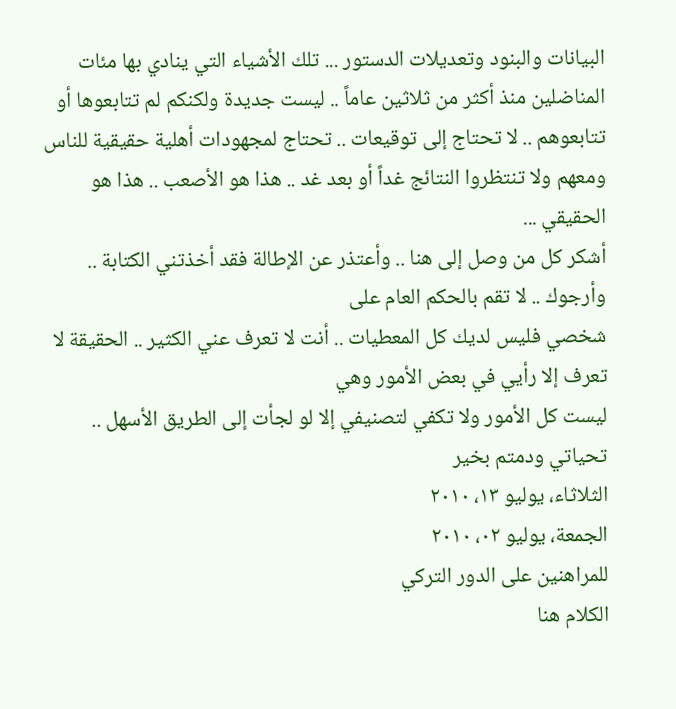البيانات والبنود وتعديلات الدستور ... تلك الأشياء التي ينادي بها مئات المناضلين منذ أكثر من ثلاثين عاماً .. ليست جديدة ولكنكم لم تتابعوها أو تتابعوهم .. لا تحتاج إلى توقيعات .. تحتاج لمجهودات أهلية حقيقية للناس ومعهم ولا تنتظروا النتائج غداً أو بعد غد .. هذا هو الأصعب .. هذا هو الحقيقي ...
أشكر كل من وصل إلى هنا .. وأعتذر عن الإطالة فقد أخذتني الكتابة .. وأرجوك .. لا تقم بالحكم العام على
شخصي فليس لديك كل المعطيات .. أنت لا تعرف عني الكثير .. الحقيقة لا تعرف إلا رأيي في بعض الأمور وهي
ليست كل الأمور ولا تكفي لتصنيفي إلا لو لجأت إلى الطريق الأسهل ..
تحياتي ودمتم بخير
الثلاثاء، يوليو ١٣، ٢٠١٠
الجمعة، يوليو ٠٢، ٢٠١٠
للمراهنين على الدور التركي
الكلام هنا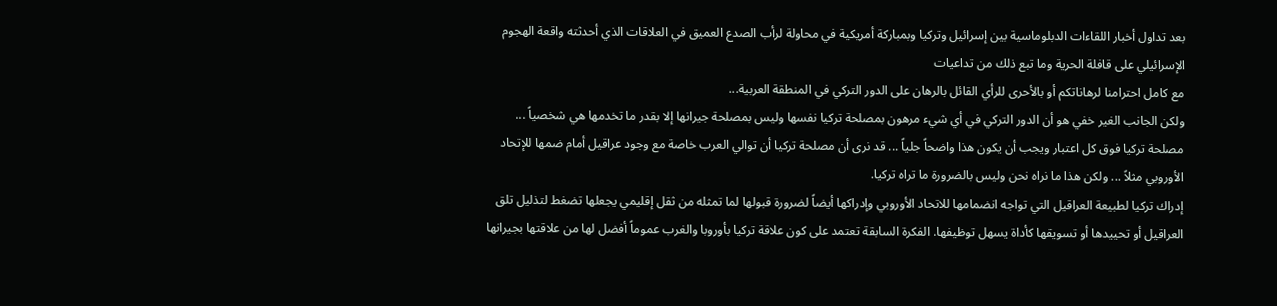بعد تداول أخبار اللقاءات الدبلوماسية بين إسرائيل وتركيا وبمباركة أمريكية في محاولة لرأب الصدع العميق في العلاقات الذي أحدثته واقعة الهجوم الإسرائيلي على قافلة الحرية وما تبع ذلك من تداعيات
مع كامل احترامنا لرهاناتكم أو بالأحرى للرأي القائل بالرهان على الدور التركي في المنطقة العربية...
ولكن الجانب الغير خفي هو أن الدور التركي في أي شيء مرهون بمصلحة تركيا نفسها وليس بمصلحة جيرانها إلا بقدر ما تخدمها هي شخصياً ... مصلحة تركيا فوق كل اعتبار ويجب أن يكون هذا واضحاً جلياً ... قد نرى أن مصلحة تركيا أن توالي العرب خاصة مع وجود عراقيل أمام ضمها للإتحاد الأوروبي مثلاً ... ولكن هذا ما نراه نحن وليس بالضرورة ما تراه تركيا.
إدراك تركيا لطبيعة العراقيل التي تواجه انضمامها للاتحاد الأوروبي وإدراكها أيضاً لضرورة قبولها لما تمثله من ثقل إقليمي يجعلها تضغط لتذليل تلق العراقيل أو تحييدها أو تسويقها كأداة يسهل توظيفها. الفكرة السابقة تعتمد على كون علاقة تركيا بأوروبا والغرب عموماً أفضل لها من علاقتها بجيرانها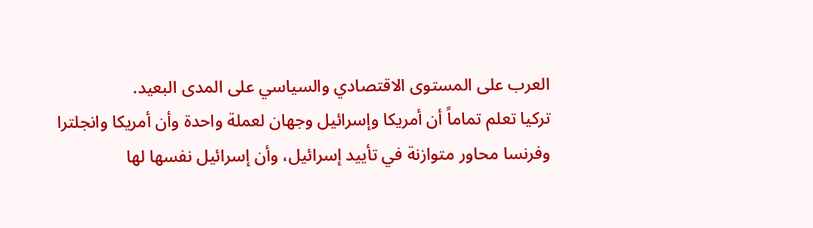العرب على المستوى الاقتصادي والسياسي على المدى البعيد.
تركيا تعلم تماماً أن أمريكا وإسرائيل وجهان لعملة واحدة وأن أمريكا وانجلترا وفرنسا محاور متوازنة في تأييد إسرائيل، وأن إسرائيل نفسها لها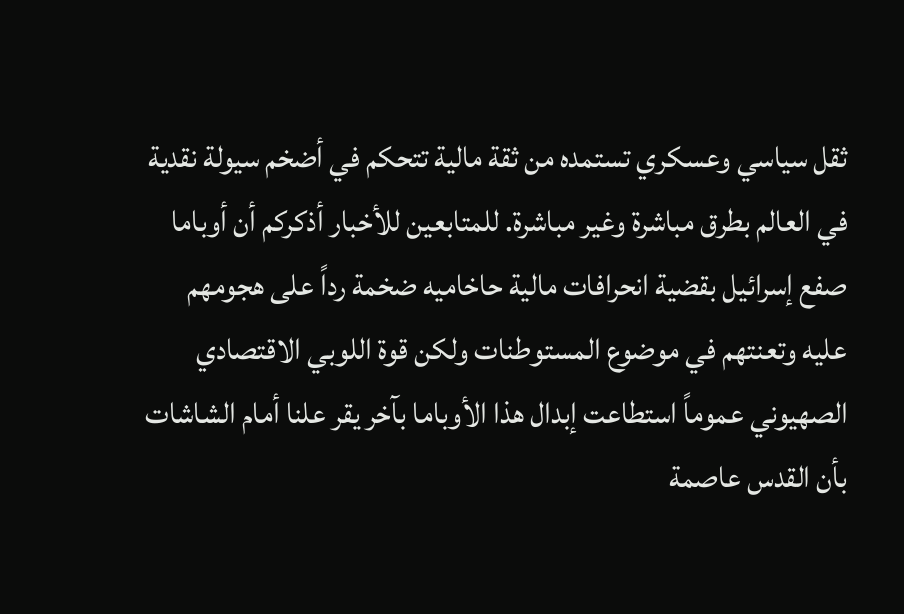ثقل سياسي وعسكري تستمده من ثقة مالية تتحكم في أضخم سيولة نقدية في العالم بطرق مباشرة وغير مباشرة. للمتابعين للأخبار أذكركم أن أوباما صفع إسرائيل بقضية انحرافات مالية حاخاميه ضخمة رداً على هجومهم عليه وتعنتهم في موضوع المستوطنات ولكن قوة اللوبي الاقتصادي الصهيوني عموماً استطاعت إبدال هذا الأوباما بآخر يقر علنا أمام الشاشات بأن القدس عاصمة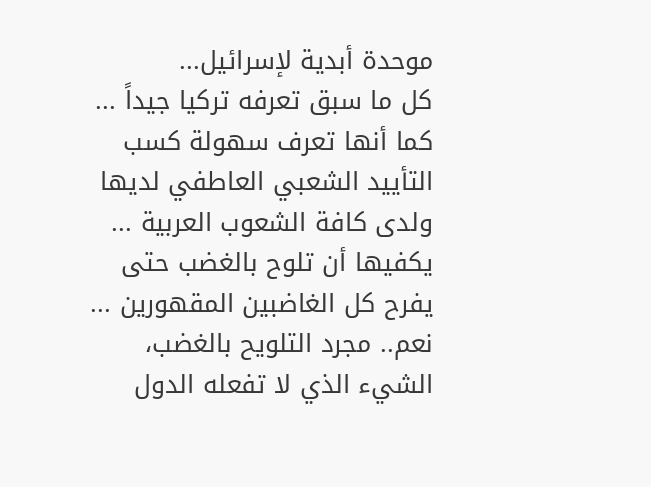موحدة أبدية لإسرائيل...
كل ما سبق تعرفه تركيا جيداً ...
كما أنها تعرف سهولة كسب التأييد الشعبي العاطفي لديها ولدى كافة الشعوب العربية ... يكفيها أن تلوح بالغضب حتى يفرح كل الغاضبين المقهورين ... نعم.. مجرد التلويح بالغضب، الشيء الذي لا تفعله الدول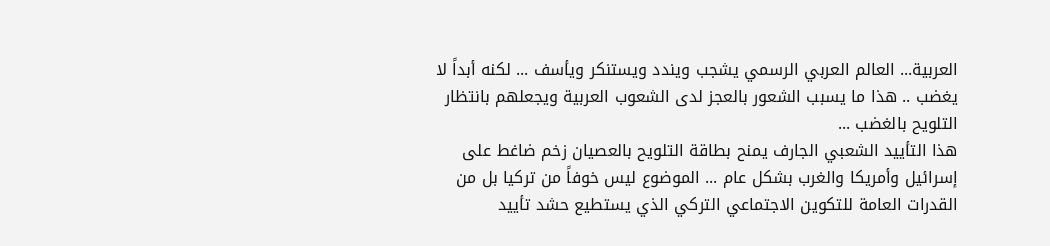العربية... العالم العربي الرسمي يشجب ويندد ويستنكر ويأسف ... لكنه أبداً لا يغضب .. هذا ما يسبب الشعور بالعجز لدى الشعوب العربية ويجعلهم بانتظار التلويح بالغضب ...
هذا التأييد الشعبي الجارف يمنح بطاقة التلويح بالعصيان زخم ضاغط على إسرائيل وأمريكا والغرب بشكل عام ... الموضوع ليس خوفاً من تركيا بل من القدرات العامة للتكوين الاجتماعي التركي الذي يستطيع حشد تأييد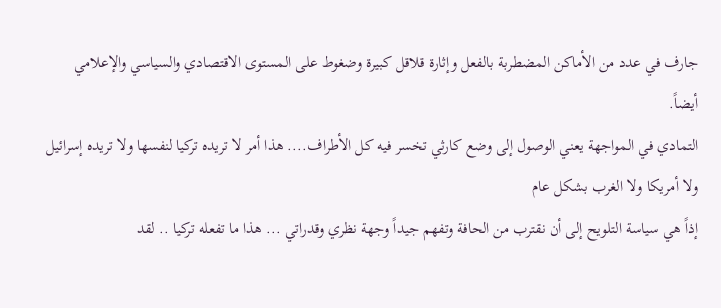جارف في عدد من الأماكن المضطربة بالفعل وإثارة قلاقل كبيرة وضغوط على المستوى الاقتصادي والسياسي والإعلامي أيضاً.
التمادي في المواجهة يعني الوصول إلى وضع كارثي تخسر فيه كل الأطراف.... هذا أمر لا تريده تركيا لنفسها ولا تريده إسرائيل ولا أمريكا ولا الغرب بشكل عام
إذاً هي سياسة التلويح إلى أن نقترب من الحافة وتفهم جيداً وجهة نظري وقدراتي ... هذا ما تفعله تركيا .. لقد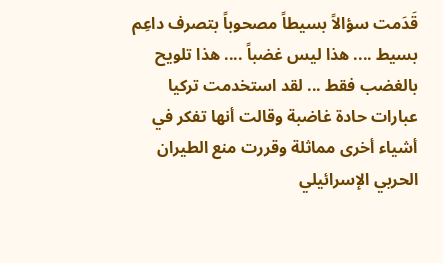قَدَمت سؤالاً بسيطاً مصحوباً بتصرف داعِم بسيط .... هذا ليس غضباً .... هذا تلويح بالغضب فقط ... لقد استخدمت تركيا عبارات حادة غاضبة وقالت أنها تفكر في أشياء أخرى مماثلة وقررت منع الطيران الحربي الإسرائيلي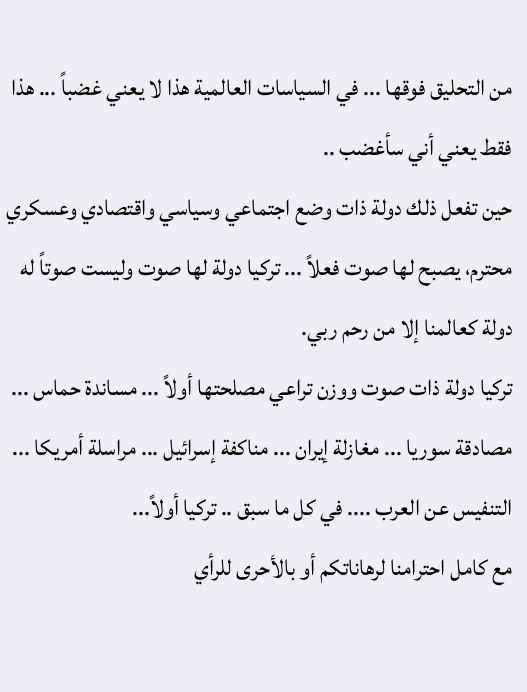من التحليق فوقها ... في السياسات العالمية هذا لا يعني غضباً ... هذا فقط يعني أني سأغضب ..
حين تفعل ذلك دولة ذات وضع اجتماعي وسياسي واقتصادي وعسكري محترم، يصبح لها صوت فعلاً ... تركيا دولة لها صوت وليست صوتاً له دولة كعالمنا إلا من رحم ربي.
تركيا دولة ذات صوت ووزن تراعي مصلحتها أولاً ... مساندة حماس ... مصادقة سوريا ... مغازلة إيران ... مناكفة إسرائيل ... مراسلة أمريكا ... التنفيس عن العرب .... في كل ما سبق .. تركيا أولاً...
مع كامل احترامنا لرهاناتكم أو بالأحرى للرأي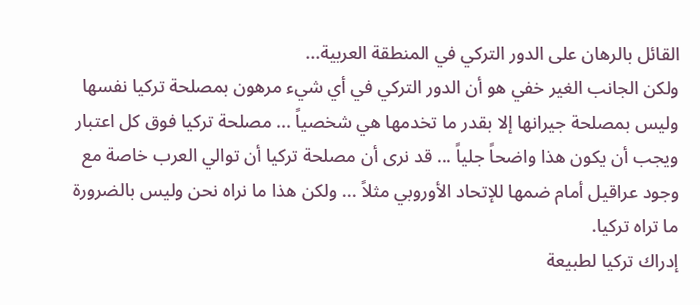القائل بالرهان على الدور التركي في المنطقة العربية...
ولكن الجانب الغير خفي هو أن الدور التركي في أي شيء مرهون بمصلحة تركيا نفسها وليس بمصلحة جيرانها إلا بقدر ما تخدمها هي شخصياً ... مصلحة تركيا فوق كل اعتبار ويجب أن يكون هذا واضحاً جلياً ... قد نرى أن مصلحة تركيا أن توالي العرب خاصة مع وجود عراقيل أمام ضمها للإتحاد الأوروبي مثلاً ... ولكن هذا ما نراه نحن وليس بالضرورة ما تراه تركيا.
إدراك تركيا لطبيعة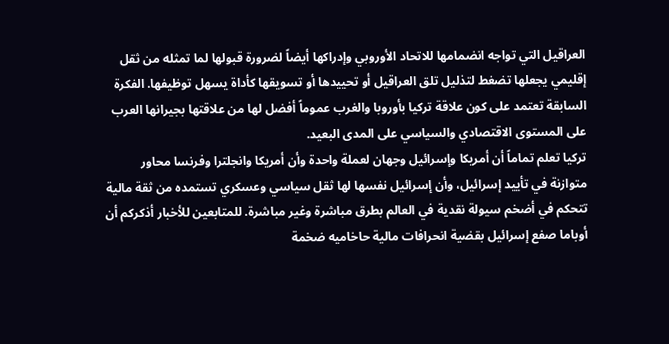العراقيل التي تواجه انضمامها للاتحاد الأوروبي وإدراكها أيضاً لضرورة قبولها لما تمثله من ثقل إقليمي يجعلها تضغط لتذليل تلق العراقيل أو تحييدها أو تسويقها كأداة يسهل توظيفها. الفكرة السابقة تعتمد على كون علاقة تركيا بأوروبا والغرب عموماً أفضل لها من علاقتها بجيرانها العرب على المستوى الاقتصادي والسياسي على المدى البعيد.
تركيا تعلم تماماً أن أمريكا وإسرائيل وجهان لعملة واحدة وأن أمريكا وانجلترا وفرنسا محاور متوازنة في تأييد إسرائيل، وأن إسرائيل نفسها لها ثقل سياسي وعسكري تستمده من ثقة مالية تتحكم في أضخم سيولة نقدية في العالم بطرق مباشرة وغير مباشرة. للمتابعين للأخبار أذكركم أن أوباما صفع إسرائيل بقضية انحرافات مالية حاخاميه ضخمة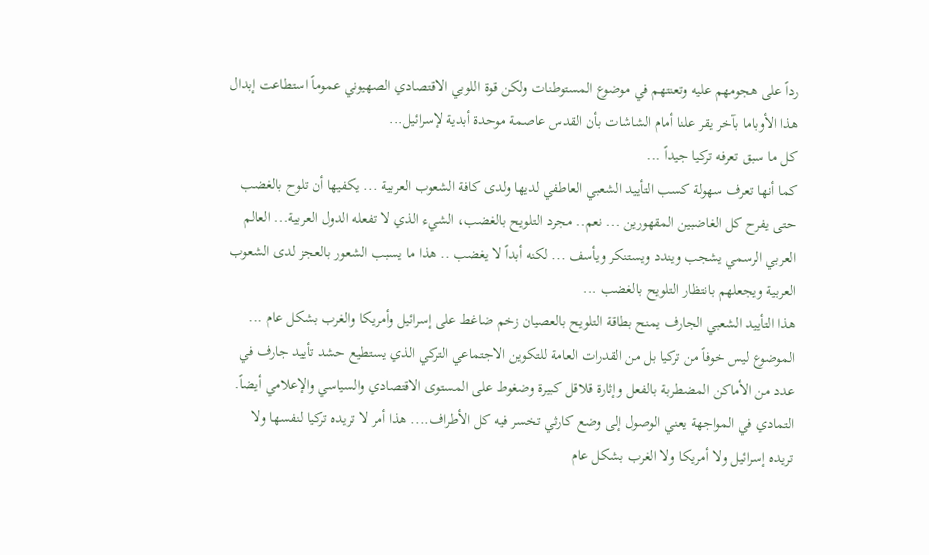رداً على هجومهم عليه وتعنتهم في موضوع المستوطنات ولكن قوة اللوبي الاقتصادي الصهيوني عموماً استطاعت إبدال هذا الأوباما بآخر يقر علنا أمام الشاشات بأن القدس عاصمة موحدة أبدية لإسرائيل...
كل ما سبق تعرفه تركيا جيداً ...
كما أنها تعرف سهولة كسب التأييد الشعبي العاطفي لديها ولدى كافة الشعوب العربية ... يكفيها أن تلوح بالغضب حتى يفرح كل الغاضبين المقهورين ... نعم.. مجرد التلويح بالغضب، الشيء الذي لا تفعله الدول العربية... العالم العربي الرسمي يشجب ويندد ويستنكر ويأسف ... لكنه أبداً لا يغضب .. هذا ما يسبب الشعور بالعجز لدى الشعوب العربية ويجعلهم بانتظار التلويح بالغضب ...
هذا التأييد الشعبي الجارف يمنح بطاقة التلويح بالعصيان زخم ضاغط على إسرائيل وأمريكا والغرب بشكل عام ... الموضوع ليس خوفاً من تركيا بل من القدرات العامة للتكوين الاجتماعي التركي الذي يستطيع حشد تأييد جارف في عدد من الأماكن المضطربة بالفعل وإثارة قلاقل كبيرة وضغوط على المستوى الاقتصادي والسياسي والإعلامي أيضاً.
التمادي في المواجهة يعني الوصول إلى وضع كارثي تخسر فيه كل الأطراف.... هذا أمر لا تريده تركيا لنفسها ولا تريده إسرائيل ولا أمريكا ولا الغرب بشكل عام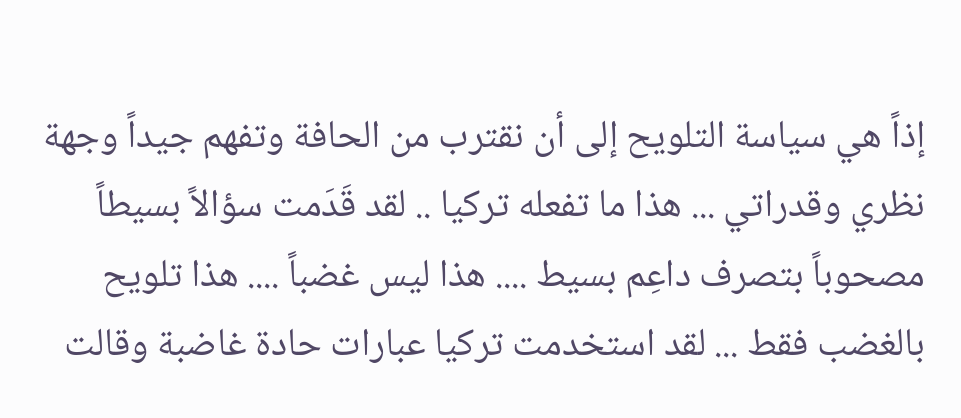إذاً هي سياسة التلويح إلى أن نقترب من الحافة وتفهم جيداً وجهة نظري وقدراتي ... هذا ما تفعله تركيا .. لقد قَدَمت سؤالاً بسيطاً مصحوباً بتصرف داعِم بسيط .... هذا ليس غضباً .... هذا تلويح بالغضب فقط ... لقد استخدمت تركيا عبارات حادة غاضبة وقالت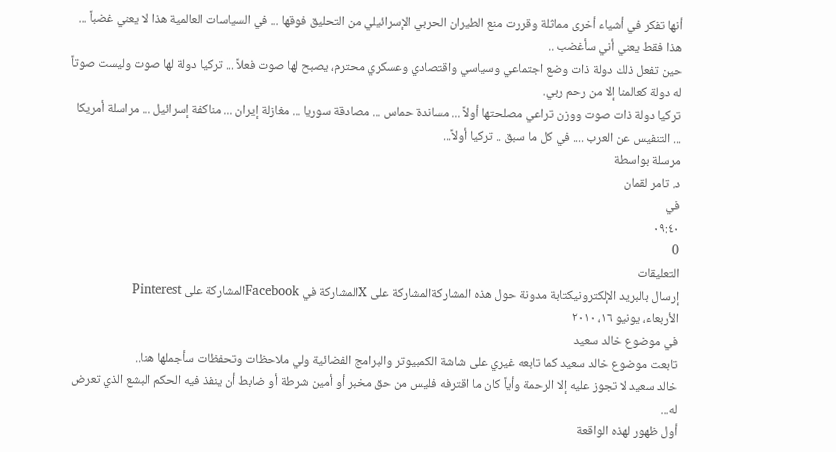أنها تفكر في أشياء أخرى مماثلة وقررت منع الطيران الحربي الإسرائيلي من التحليق فوقها ... في السياسات العالمية هذا لا يعني غضباً ... هذا فقط يعني أني سأغضب ..
حين تفعل ذلك دولة ذات وضع اجتماعي وسياسي واقتصادي وعسكري محترم، يصبح لها صوت فعلاً ... تركيا دولة لها صوت وليست صوتاً له دولة كعالمنا إلا من رحم ربي.
تركيا دولة ذات صوت ووزن تراعي مصلحتها أولاً ... مساندة حماس ... مصادقة سوريا ... مغازلة إيران ... مناكفة إسرائيل ... مراسلة أمريكا ... التنفيس عن العرب .... في كل ما سبق .. تركيا أولاً...
مرسلة بواسطة
د. تامر لقمان
في
٠٩:٤٠
0
التعليقات
إرسال بالبريد الإلكترونيكتابة مدونة حول هذه المشاركةالمشاركة على Xالمشاركة في Facebookالمشاركة على Pinterest
الأربعاء، يونيو ١٦، ٢٠١٠
في موضوع خالد سعيد
تابعت موضوع خالد سعيد كما تابعه غيري على شاشة الكمبيوتر والبرامج الفضائية ولي ملاحظات وتحفظات سأجملها هنا..
خالد سعيد لا تجوز عليه إلا الرحمة وأياً كان ما اقترفه فليس من حق مخبر أو أمين شرطة أو ضابط أن ينفذ فيه الحكم البشع الذي تعرض له...
أول ظهور لهذه الواقعة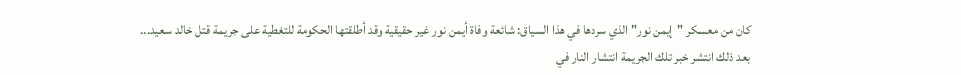كان من معسكر "إيمن نور" الذي سردها في هذا السياق: شائعة وفاة أيمن نور غير حقيقية وقد أطلقتها الحكومة للتغطية على جريمة قتل خالد سعيد...
بعد ذلك انتشر خبر تلك الجريمة انتشار النار في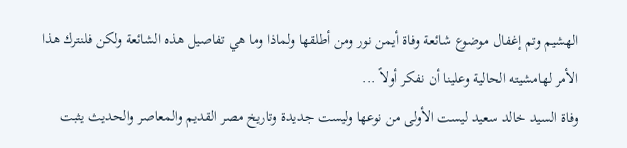الهشيم وتم إغفال موضوع شائعة وفاة أيمن نور ومن أطلقها ولماذا وما هي تفاصيل هذه الشائعة ولكن فلنترك هذا الأمر لهامشيته الحالية وعلينا أن نفكر أولاً ...
وفاة السيد خالد سعيد ليست الأولى من نوعها وليست جديدة وتاريخ مصر القديم والمعاصر والحديث يثبت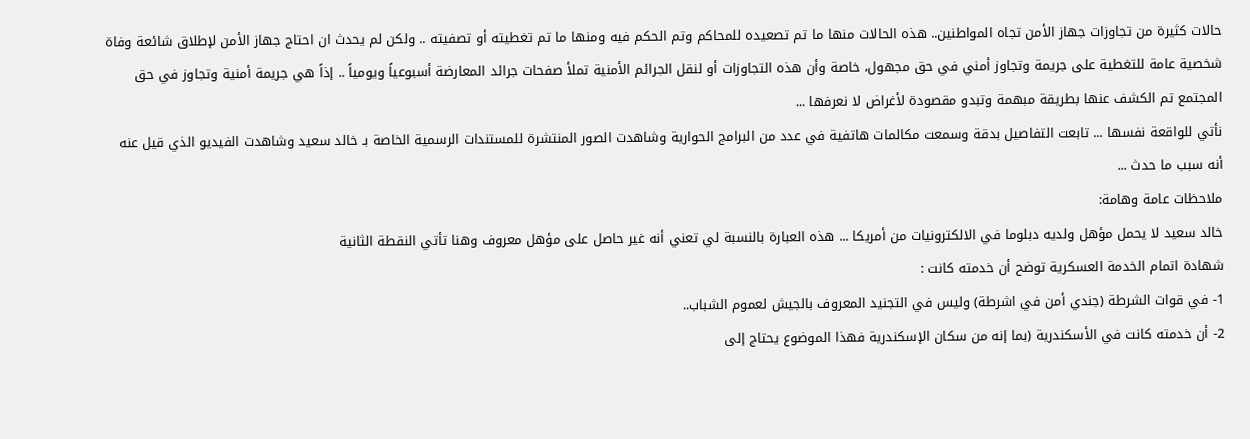حالات كثيرة من تجاوزات جهاز الأمن تجاه المواطنين.. هذه الحالات منها ما تم تصعيده للمحاكم وتم الحكم فيه ومنها ما تم تغطيته أو تصفيته .. ولكن لم يحدث ان احتاج جهاز الأمن لإطلاق شائعة وفاة شخصية عامة للتغطية على جريمة وتجاوز أمني في حق مجهول، خاصة وأن هذه التجاوزات أو لنقل الجرائم الأمنية تملأ صفحات جرائد المعارضة أسبوعياً ويومياً .. إذاً هي جريمة أمنية وتجاوز في حق المجتمع تم الكشف عنها بطريقة مبهمة وتبدو مقصودة لأغراض لا نعرفها ...
نأتي للواقعة نفسها ... تابعت التفاصيل بدقة وسمعت مكالمات هاتفية في عدد من البرامج الحوارية وشاهدت الصور المنتشرة للمستندات الرسمية الخاصة بـ خالد سعيد وشاهدت الفيديو الذي قيل عنه أنه سبب ما حدث ...
ملاحظات عامة وهامة:
خالد سعيد لا يحمل مؤهل ولديه دبلوما في الالكترونيات من أمريكا ... هذه العبارة بالنسبة لي تعني أنه غير حاصل على مؤهل معروف وهنا تأتي النقطة الثانية
شهادة اتمام الخدمة العسكرية توضح أن خدمته كانت :
1- في قوات الشرطة (جندي أمن في اشرطة) وليس في التجنيد المعروف بالجيش لعموم الشباب..
2- أن خدمته كانت في الأسكندرية (بما إنه من سكان الإسكندرية فهذا الموضوع يحتاج إلى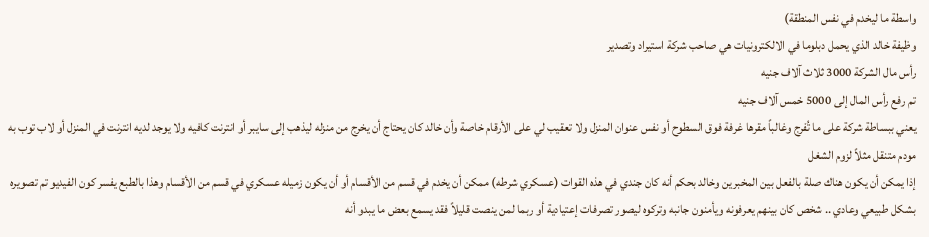واسطة ما ليخدم في نفس المنطقة)
وظيفة خالد الذي يحمل دبلوما في الالكترونيات هي صاحب شركة استيراد وتصدير
رأس مال الشركة 3000 ثلاث آلاف جنيه
تم رفع رأس المال إلى 5000 خمس آلاف جنيه
يعني ببساطة شركة على ما تُفرج وغالباً مقرها غرفة فوق السطوح أو نفس عنوان المنزل ولا تعقيب لي على الأرقام خاصة وأن خالد كان يحتاج أن يخرج من منزله ليذهب إلى سايبر أو انترنت كافيه ولا يوجد لديه انترنت في المنزل أو لاب توب به مودم متنقل مثلاً لزوم الشغل
إذا يمكن أن يكون هناك صلة بالفعل بين المخبرين وخالد بحكم أنه كان جندي في هذه القوات (عسكري شرطه) ممكن أن يخدم في قسم من الأقسام أو أن يكون زميله عسكري في قسم من الأقسام وهذا بالطبع يفسر كون الفيديو تم تصويره بشكل طبيعي وعادي .. شخص كان بينهم يعرفونه ويأمنون جانبه وتركوه ليصور تصرفات إعتيادية أو ربما لمن ينصت قليلاً فقد يسمع بعض ما يبدو أنه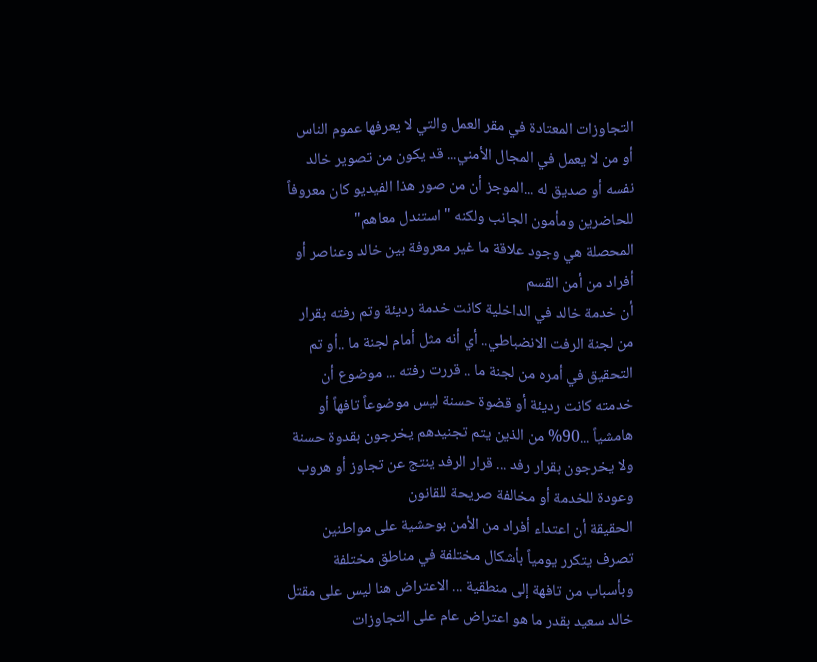التجاوزات المعتادة في مقر العمل والتي لا يعرفها عموم الناس أو من لا يعمل في المجال الأمني... قد يكون من تصوير خالد نفسه أو صديق له ...الموجز أن من صور هذا الفيديو كان معروفاً للحاضرين ومأمون الجانب ولكنه "استندل معاهم"
المحصلة هي وجود علاقة ما غير معروفة بين خالد وعناصر أو أفراد من أمن القسم
أن خدمة خالد في الداخلية كانت خدمة رديئة وتم رفته بقرار من لجنة الرفت الانضباطي.. أي أنه مثل أمام لجنة ما ..أو تم التحقيق في أمره من لجنة ما .. قررت رفته ... موضوع أن خدمته كانت رديئة أو قضوة حسنة ليس موضوعاً تافهاً أو هامشياً ...90% من الذين يتم تجنيدهم يخرجون بقدوة حسنة ولا يخرجون بقرار رفد ... قرار الرفد ينتج عن تجاوز أو هروب وعودة للخدمة أو مخالفة صريحة للقانون
الحقيقة أن اعتداء أفراد من الأمن بوحشية على مواطنين تصرف يتكرر يومياً بأشكال مختلفة في مناطق مختلفة وبأسباب من تافهة إلى منطقية ... الاعتراض هنا ليس على مقتل خالد سعيد بقدر ما هو اعتراض عام على التجاوزات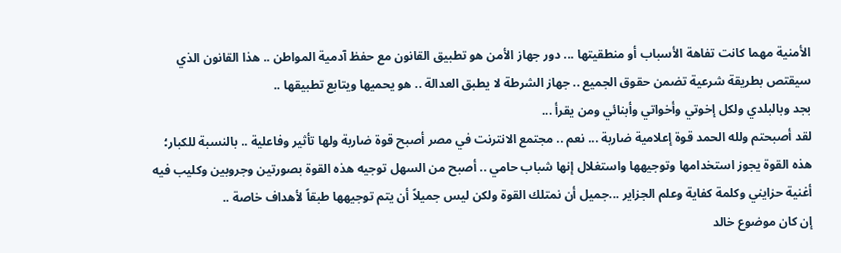الأمنية مهما كانت تفاهة الأسباب أو منطقيتها ... دور جهاز الأمن هو تطبيق القانون مع حفظ آدمية المواطن .. هذا القانون الذي سيقتص بطريقة شرعية تضمن حقوق الجميع .. جهاز الشرطة لا يطبق العدالة .. هو يحميها ويتابع تطبيقها ..
بجد وبالبلدي ولكل إخوتي وأخواتي وأبنائي ومن يقرأ ...
لقد أصبحتم ولله الحمد قوة إعلامية ضاربة ... نعم .. مجتمع الانترنت في مصر أصبح قوة ضاربة ولها تأثير وفاعلية .. بالنسبة للكبار؛ هذه القوة يجوز استخدامها وتوجيهها واستغلال إنها شباب حامي .. أصبح من السهل توجيه هذه القوة بصورتين وجروبين وكليب فيه أغنية حزايني وكلمة كفاية وعلم الجزاير ...جميل أن نمتلك القوة ولكن ليس جميلاً أن يتم توجيهها طبقاً لأهداف خاصة ..
إن كان موضوع خالد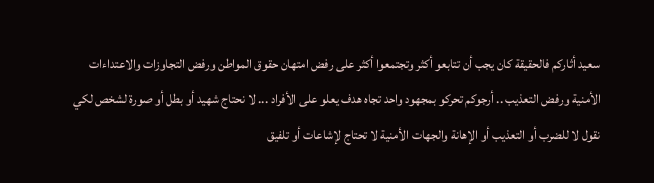سعيد أثاركم فالحقيقة كان يجب أن تتابعو أكثر وتجتمعوا أكثر على رفض امتهان حقوق المواطن ورفض التجاوزات والاعتداءات الأمنية ورفض التعذيب .. أرجوكم تحركو بمجهود واحد تجاه هدف يعلو على الأفراد ... لا نحتاج شهيد أو بطل أو صورة لشخص لكي نقول لا للضرب أو التعذيب أو الإهانة والجهات الأمنية لا تحتاج لإشاعات أو تلفيق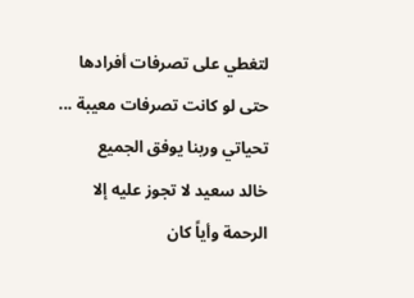لتغطي على تصرفات أفرادها حتى لو كانت تصرفات معيبة ... تحياتي وربنا يوفق الجميع
خالد سعيد لا تجوز عليه إلا الرحمة وأياً كان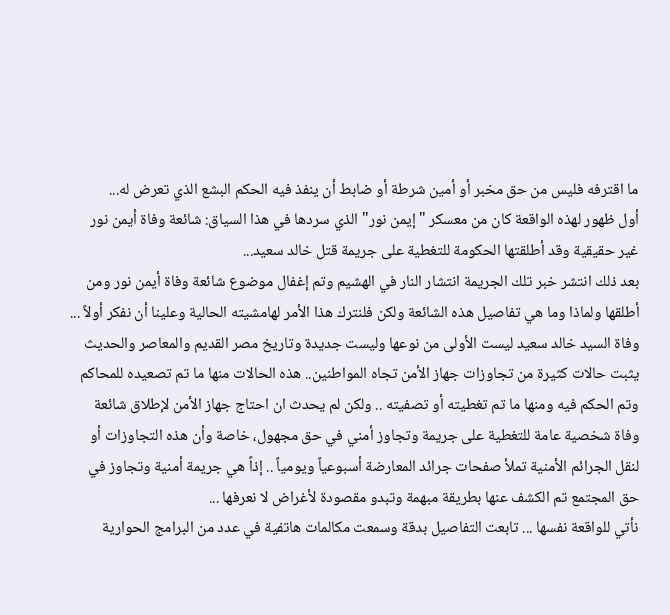ما اقترفه فليس من حق مخبر أو أمين شرطة أو ضابط أن ينفذ فيه الحكم البشع الذي تعرض له...
أول ظهور لهذه الواقعة كان من معسكر "إيمن نور" الذي سردها في هذا السياق: شائعة وفاة أيمن نور غير حقيقية وقد أطلقتها الحكومة للتغطية على جريمة قتل خالد سعيد...
بعد ذلك انتشر خبر تلك الجريمة انتشار النار في الهشيم وتم إغفال موضوع شائعة وفاة أيمن نور ومن أطلقها ولماذا وما هي تفاصيل هذه الشائعة ولكن فلنترك هذا الأمر لهامشيته الحالية وعلينا أن نفكر أولاً ...
وفاة السيد خالد سعيد ليست الأولى من نوعها وليست جديدة وتاريخ مصر القديم والمعاصر والحديث يثبت حالات كثيرة من تجاوزات جهاز الأمن تجاه المواطنين.. هذه الحالات منها ما تم تصعيده للمحاكم وتم الحكم فيه ومنها ما تم تغطيته أو تصفيته .. ولكن لم يحدث ان احتاج جهاز الأمن لإطلاق شائعة وفاة شخصية عامة للتغطية على جريمة وتجاوز أمني في حق مجهول، خاصة وأن هذه التجاوزات أو لنقل الجرائم الأمنية تملأ صفحات جرائد المعارضة أسبوعياً ويومياً .. إذاً هي جريمة أمنية وتجاوز في حق المجتمع تم الكشف عنها بطريقة مبهمة وتبدو مقصودة لأغراض لا نعرفها ...
نأتي للواقعة نفسها ... تابعت التفاصيل بدقة وسمعت مكالمات هاتفية في عدد من البرامج الحوارية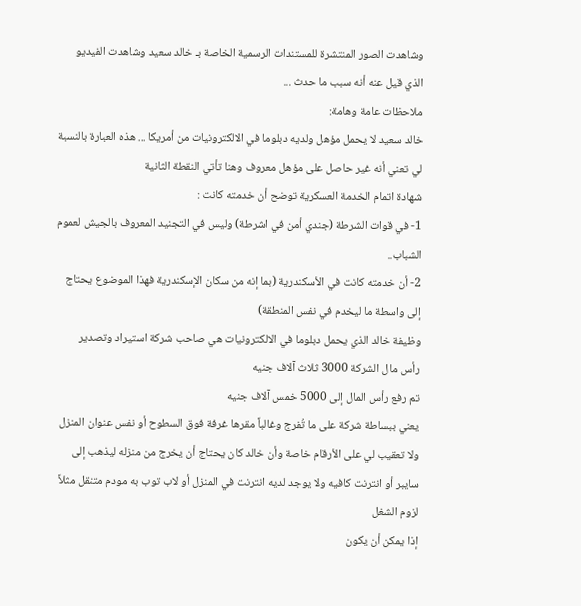وشاهدت الصور المنتشرة للمستندات الرسمية الخاصة بـ خالد سعيد وشاهدت الفيديو الذي قيل عنه أنه سبب ما حدث ...
ملاحظات عامة وهامة:
خالد سعيد لا يحمل مؤهل ولديه دبلوما في الالكترونيات من أمريكا ... هذه العبارة بالنسبة لي تعني أنه غير حاصل على مؤهل معروف وهنا تأتي النقطة الثانية
شهادة اتمام الخدمة العسكرية توضح أن خدمته كانت :
1- في قوات الشرطة (جندي أمن في اشرطة) وليس في التجنيد المعروف بالجيش لعموم الشباب..
2- أن خدمته كانت في الأسكندرية (بما إنه من سكان الإسكندرية فهذا الموضوع يحتاج إلى واسطة ما ليخدم في نفس المنطقة)
وظيفة خالد الذي يحمل دبلوما في الالكترونيات هي صاحب شركة استيراد وتصدير
رأس مال الشركة 3000 ثلاث آلاف جنيه
تم رفع رأس المال إلى 5000 خمس آلاف جنيه
يعني ببساطة شركة على ما تُفرج وغالباً مقرها غرفة فوق السطوح أو نفس عنوان المنزل ولا تعقيب لي على الأرقام خاصة وأن خالد كان يحتاج أن يخرج من منزله ليذهب إلى سايبر أو انترنت كافيه ولا يوجد لديه انترنت في المنزل أو لاب توب به مودم متنقل مثلاً لزوم الشغل
إذا يمكن أن يكون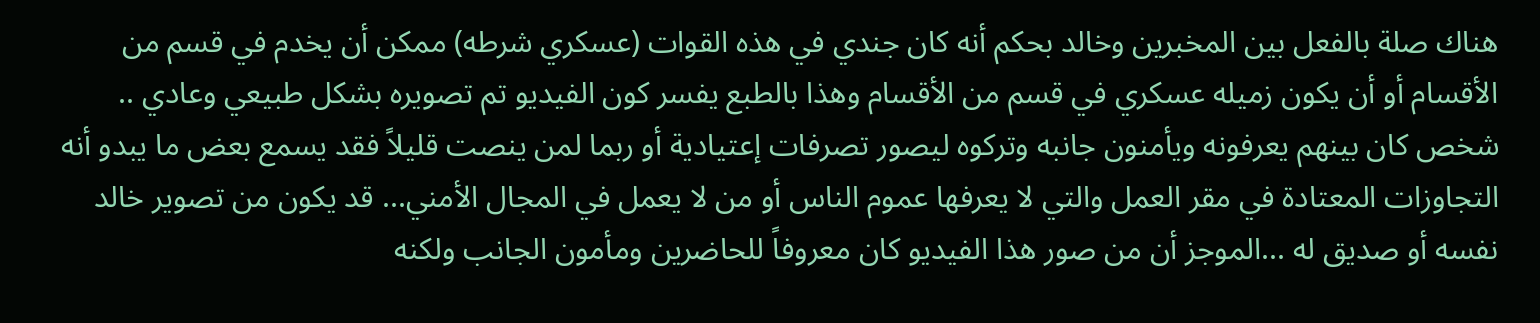هناك صلة بالفعل بين المخبرين وخالد بحكم أنه كان جندي في هذه القوات (عسكري شرطه) ممكن أن يخدم في قسم من الأقسام أو أن يكون زميله عسكري في قسم من الأقسام وهذا بالطبع يفسر كون الفيديو تم تصويره بشكل طبيعي وعادي .. شخص كان بينهم يعرفونه ويأمنون جانبه وتركوه ليصور تصرفات إعتيادية أو ربما لمن ينصت قليلاً فقد يسمع بعض ما يبدو أنه التجاوزات المعتادة في مقر العمل والتي لا يعرفها عموم الناس أو من لا يعمل في المجال الأمني... قد يكون من تصوير خالد نفسه أو صديق له ...الموجز أن من صور هذا الفيديو كان معروفاً للحاضرين ومأمون الجانب ولكنه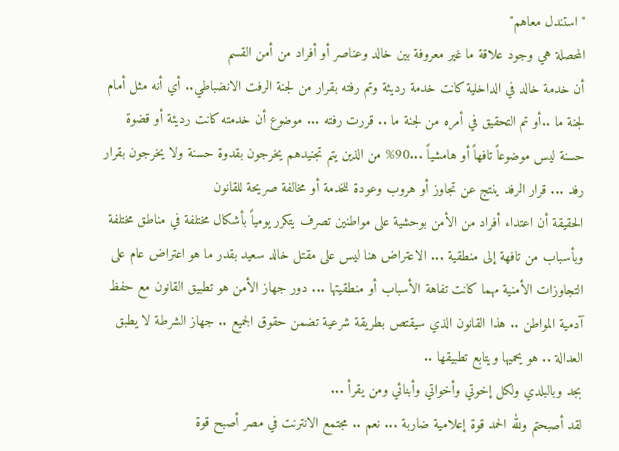"استندل معاهم"
المحصلة هي وجود علاقة ما غير معروفة بين خالد وعناصر أو أفراد من أمن القسم
أن خدمة خالد في الداخلية كانت خدمة رديئة وتم رفته بقرار من لجنة الرفت الانضباطي.. أي أنه مثل أمام لجنة ما ..أو تم التحقيق في أمره من لجنة ما .. قررت رفته ... موضوع أن خدمته كانت رديئة أو قضوة حسنة ليس موضوعاً تافهاً أو هامشياً ...90% من الذين يتم تجنيدهم يخرجون بقدوة حسنة ولا يخرجون بقرار رفد ... قرار الرفد ينتج عن تجاوز أو هروب وعودة للخدمة أو مخالفة صريحة للقانون
الحقيقة أن اعتداء أفراد من الأمن بوحشية على مواطنين تصرف يتكرر يومياً بأشكال مختلفة في مناطق مختلفة وبأسباب من تافهة إلى منطقية ... الاعتراض هنا ليس على مقتل خالد سعيد بقدر ما هو اعتراض عام على التجاوزات الأمنية مهما كانت تفاهة الأسباب أو منطقيتها ... دور جهاز الأمن هو تطبيق القانون مع حفظ آدمية المواطن .. هذا القانون الذي سيقتص بطريقة شرعية تضمن حقوق الجميع .. جهاز الشرطة لا يطبق العدالة .. هو يحميها ويتابع تطبيقها ..
بجد وبالبلدي ولكل إخوتي وأخواتي وأبنائي ومن يقرأ ...
لقد أصبحتم ولله الحمد قوة إعلامية ضاربة ... نعم .. مجتمع الانترنت في مصر أصبح قوة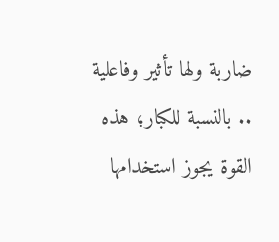ضاربة ولها تأثير وفاعلية .. بالنسبة للكبار؛ هذه القوة يجوز استخدامها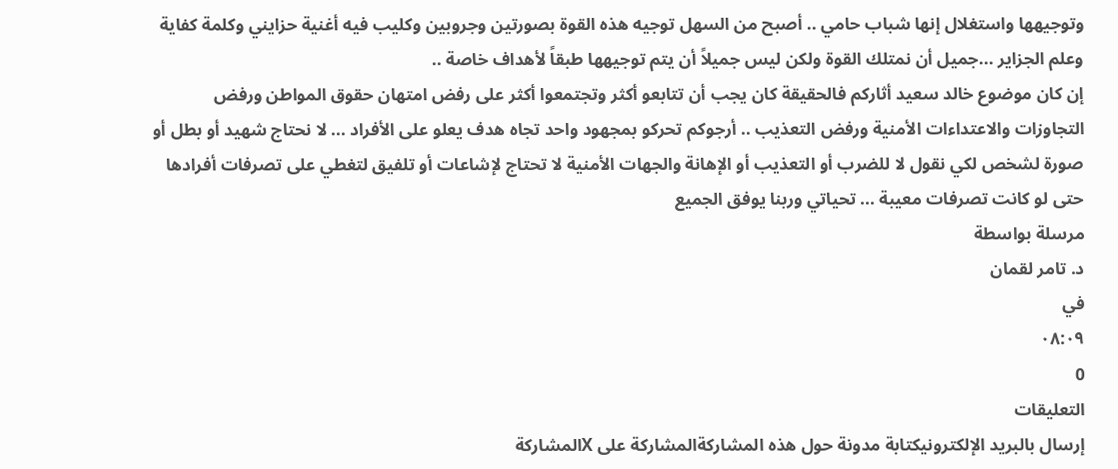وتوجيهها واستغلال إنها شباب حامي .. أصبح من السهل توجيه هذه القوة بصورتين وجروبين وكليب فيه أغنية حزايني وكلمة كفاية وعلم الجزاير ...جميل أن نمتلك القوة ولكن ليس جميلاً أن يتم توجيهها طبقاً لأهداف خاصة ..
إن كان موضوع خالد سعيد أثاركم فالحقيقة كان يجب أن تتابعو أكثر وتجتمعوا أكثر على رفض امتهان حقوق المواطن ورفض التجاوزات والاعتداءات الأمنية ورفض التعذيب .. أرجوكم تحركو بمجهود واحد تجاه هدف يعلو على الأفراد ... لا نحتاج شهيد أو بطل أو صورة لشخص لكي نقول لا للضرب أو التعذيب أو الإهانة والجهات الأمنية لا تحتاج لإشاعات أو تلفيق لتغطي على تصرفات أفرادها حتى لو كانت تصرفات معيبة ... تحياتي وربنا يوفق الجميع
مرسلة بواسطة
د. تامر لقمان
في
٠٨:٠٩
0
التعليقات
إرسال بالبريد الإلكترونيكتابة مدونة حول هذه المشاركةالمشاركة على Xالمشاركة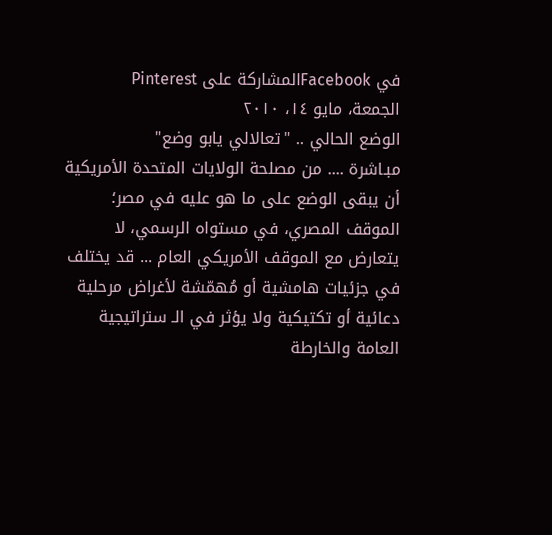في Facebookالمشاركة على Pinterest
الجمعة، مايو ١٤، ٢٠١٠
الوضع الحالي .. "تعالالي يابو وضع"
مبـاشرة .... من مصلحة الولايات المتحدة الأمريكية أن يبقى الوضع على ما هو عليه في مصر؛ الموقف المصري، في مستواه الرسمي، لا يتعارض مع الموقف الأمريكي العام ... قد يختلف في جزئيات هامشية أو مُهمّشة لأغراض مرحلية دعائية أو تكتيكية ولا يؤثر في الـ ستراتيجية العامة والخارطة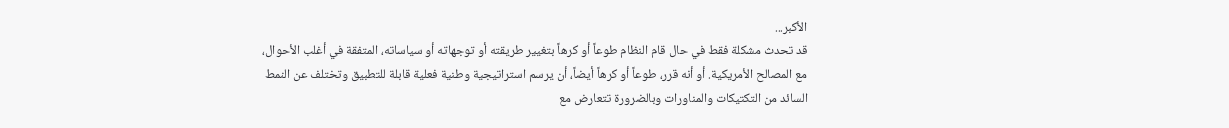الأكبر...
قد تحدث مشكلة فقط في حال قام النظام طوعاً أو كرهاً بتغيير طريقته أو توجهاته أو سياساته، المتفقة في أغلب الأحوال، مع المصالح الأمريكية. أو أنه قرر، طوعاً أو كرهاً أيضاً، أن يرسم استراتيجية وطنية فعلية قابلة للتطبيق وتختلف عن النمط السائد من التكتيكات والمناورات وبالضرورة تتعارض مع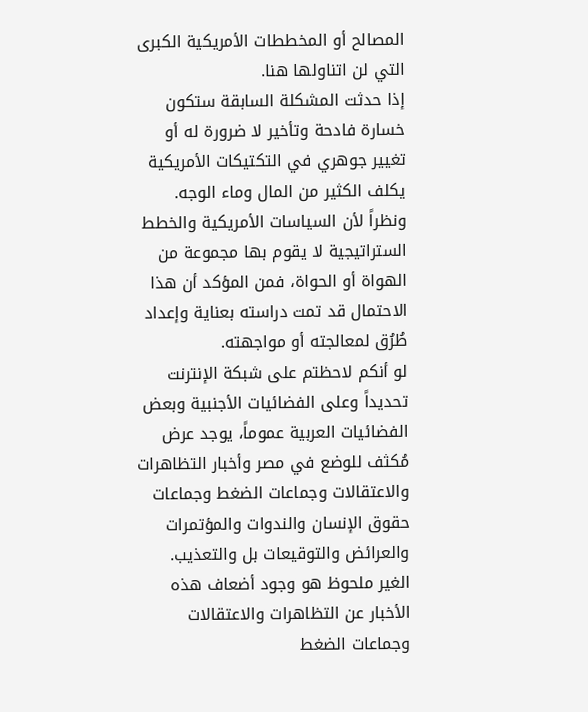المصالح أو المخططات الأمريكية الكبرى التي لن اتناولها هنا.
إذا حدثت المشكلة السابقة ستكون خسارة فادحة وتأخير لا ضرورة له أو تغيير جوهري في التكتيكات الأمريكية يكلف الكثير من المال وماء الوجه. ونظراً لأن السياسات الأمريكية والخطط الستراتيجية لا يقوم بها مجموعة من الهواة أو الحواة، فمن المؤكد أن هذا الاحتمال قد تمت دراسته بعناية وإعداد طُرُق لمعالجته أو مواجهته.
لو أنكم لاحظتم على شبكة الإنترنت تحديداً وعلى الفضائيات الأجنبية وبعض الفضائيات العربية عموماً، يوجد عرض مُكثف للوضع في مصر وأخبار التظاهرات والاعتقالات وجماعات الضغط وجماعات حقوق الإنسان والندوات والمؤتمرات والعرائض والتوقيعات بل والتعذيب.
الغير ملحوظ هو وجود أضعاف هذه الأخبار عن التظاهرات والاعتقالات وجماعات الضغط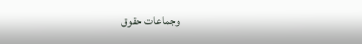وجماعات حقوق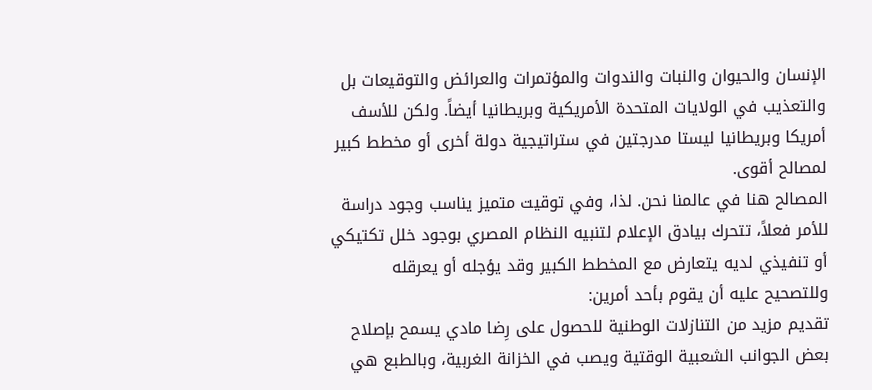الإنسان والحيوان والنبات والندوات والمؤتمرات والعرائض والتوقيعات بل والتعذيب في الولايات المتحدة الأمريكية وبريطانيا أيضاً. ولكن للأسف أمريكا وبريطانيا ليستا مدرجتين في ستراتيجية دولة أخرى أو مخطط كبير لمصالح أقوى.
المصالح هنا في عالمنا نحن. لذا، وفي توقيت متميز يناسب وجود دراسة للأمر فعلاً، تتحرك بيادق الإعلام لتنبيه النظام المصري بوجود خلل تكتيكي أو تنفيذي لديه يتعارض مع المخطط الكبير وقد يؤجله أو يعرقله وللتصحيح عليه أن يقوم بأحد أمرين:
تقديم مزيد من التنازلات الوطنية للحصول على رِضا مادي يسمح بإصلاح بعض الجوانب الشعبية الوقتية ويصب في الخزانة الغربية، وبالطبع هي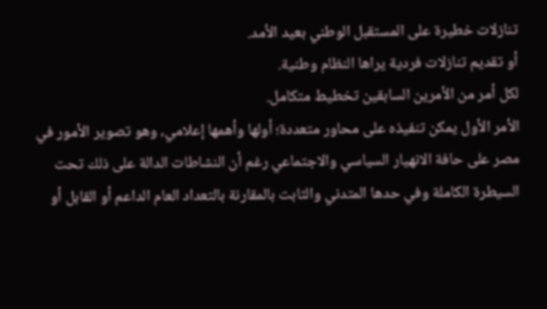تنازلات خطيرة على المستقبل الوطني بعيد الأمد.
أو تقديم تنازلات فردية يراها النظام وطنية.
لكل أمر من الأمرين السابقين تخطيط متكامل.
الأمر الأول يمكن تنفيذه على محاور متعددة؛ أولها وأهمها إعلامي، وهو تصوير الأمور في مصر على حافة الانهيار السياسي والاجتماعي رغم أن النشاطات الدالة على ذلك تحت السيطرة الكاملة وفي حدها المتدني والثابت بالمقارنة بالتعداد العام الداعم أو القابل أو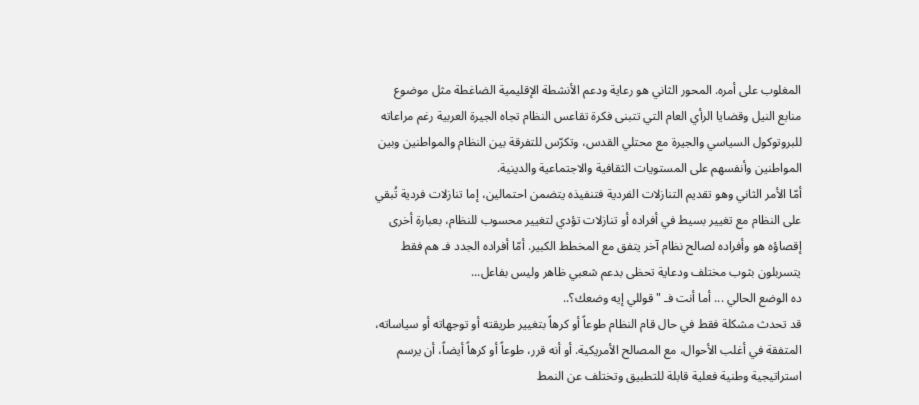المغلوب على أمره. المحور الثاني هو رعاية ودعم الأنشطة الإقليمية الضاغطة مثل موضوع منابع النيل وقضايا الرأي العام التي تتبنى فكرة تقاعس النظام تجاه الجيرة العربية رغم مراعاته للبروتوكول السياسي والجيرة مع محتلي القدس، وتكرّس للتفرقة بين النظام والمواطنين وبين المواطنين وأنفسهم على المستويات الثقافية والاجتماعية والدينية.
أمّا الأمر الثاني وهو تقديم التنازلات الفردية فتنفيذه يتضمن احتمالين، إما تنازلات فردية تُبقي على النظام مع تغيير بسيط في أفراده أو تنازلات تؤدي لتغيير محسوب للنظام، بعبارة أخرى إقصاؤه هو وأفراده لصالح نظام آخر يتفق مع المخطط الكبير. أمّا أفراده الجدد فـ هم فقط يتسربلون بثوب مختلف ودعاية تحظى بدعم شعبي ظاهر وليس بفاعل...
ده الوضع الحالي ... أما أنت فـ "قوللي إيه وضعك؟..
قد تحدث مشكلة فقط في حال قام النظام طوعاً أو كرهاً بتغيير طريقته أو توجهاته أو سياساته، المتفقة في أغلب الأحوال، مع المصالح الأمريكية. أو أنه قرر، طوعاً أو كرهاً أيضاً، أن يرسم استراتيجية وطنية فعلية قابلة للتطبيق وتختلف عن النمط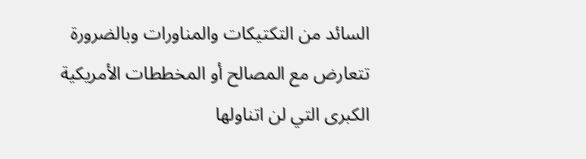السائد من التكتيكات والمناورات وبالضرورة تتعارض مع المصالح أو المخططات الأمريكية الكبرى التي لن اتناولها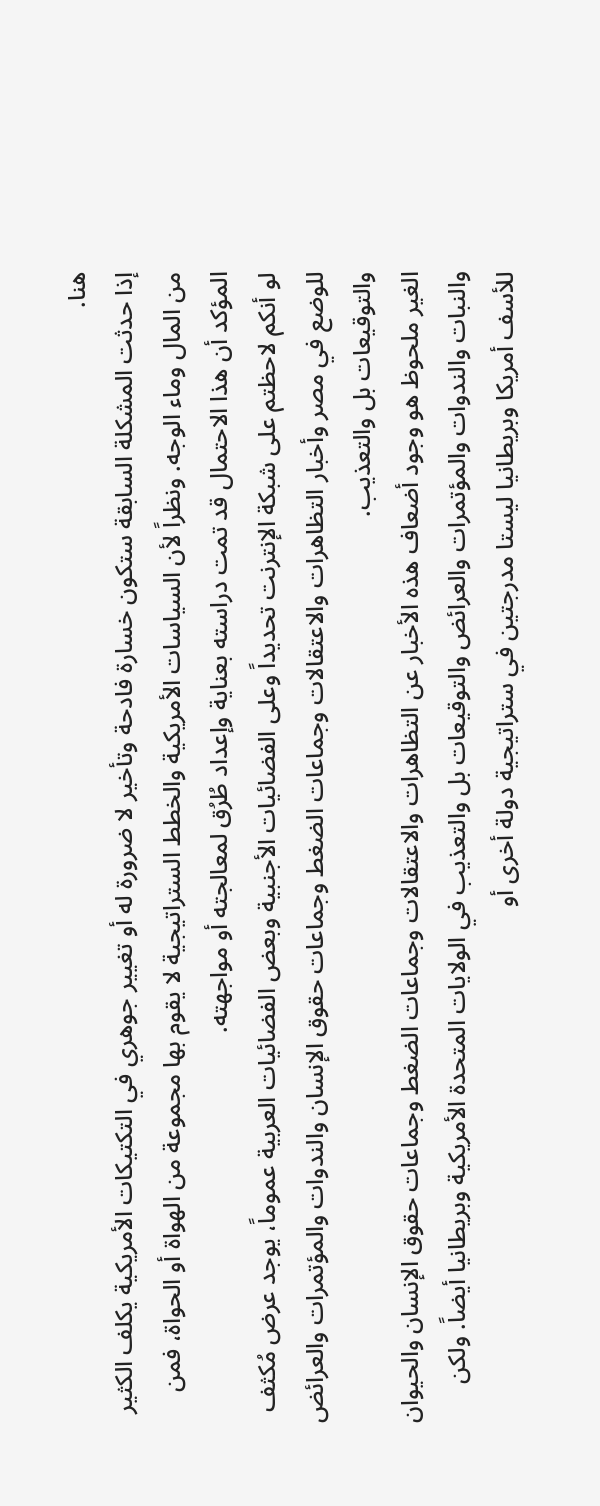هنا.
إذا حدثت المشكلة السابقة ستكون خسارة فادحة وتأخير لا ضرورة له أو تغيير جوهري في التكتيكات الأمريكية يكلف الكثير من المال وماء الوجه. ونظراً لأن السياسات الأمريكية والخطط الستراتيجية لا يقوم بها مجموعة من الهواة أو الحواة، فمن المؤكد أن هذا الاحتمال قد تمت دراسته بعناية وإعداد طُرُق لمعالجته أو مواجهته.
لو أنكم لاحظتم على شبكة الإنترنت تحديداً وعلى الفضائيات الأجنبية وبعض الفضائيات العربية عموماً، يوجد عرض مُكثف للوضع في مصر وأخبار التظاهرات والاعتقالات وجماعات الضغط وجماعات حقوق الإنسان والندوات والمؤتمرات والعرائض والتوقيعات بل والتعذيب.
الغير ملحوظ هو وجود أضعاف هذه الأخبار عن التظاهرات والاعتقالات وجماعات الضغط وجماعات حقوق الإنسان والحيوان والنبات والندوات والمؤتمرات والعرائض والتوقيعات بل والتعذيب في الولايات المتحدة الأمريكية وبريطانيا أيضاً. ولكن للأسف أمريكا وبريطانيا ليستا مدرجتين في ستراتيجية دولة أخرى أو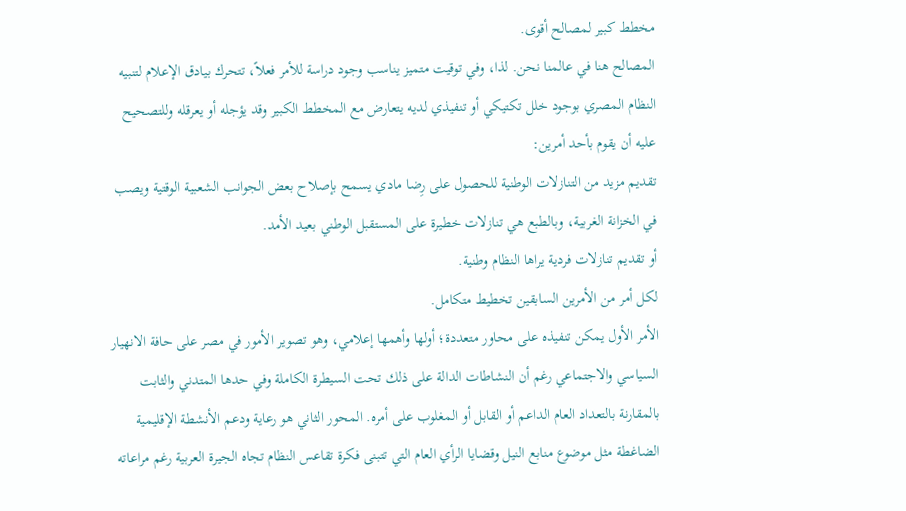مخطط كبير لمصالح أقوى.
المصالح هنا في عالمنا نحن. لذا، وفي توقيت متميز يناسب وجود دراسة للأمر فعلاً، تتحرك بيادق الإعلام لتنبيه النظام المصري بوجود خلل تكتيكي أو تنفيذي لديه يتعارض مع المخطط الكبير وقد يؤجله أو يعرقله وللتصحيح عليه أن يقوم بأحد أمرين:
تقديم مزيد من التنازلات الوطنية للحصول على رِضا مادي يسمح بإصلاح بعض الجوانب الشعبية الوقتية ويصب في الخزانة الغربية، وبالطبع هي تنازلات خطيرة على المستقبل الوطني بعيد الأمد.
أو تقديم تنازلات فردية يراها النظام وطنية.
لكل أمر من الأمرين السابقين تخطيط متكامل.
الأمر الأول يمكن تنفيذه على محاور متعددة؛ أولها وأهمها إعلامي، وهو تصوير الأمور في مصر على حافة الانهيار السياسي والاجتماعي رغم أن النشاطات الدالة على ذلك تحت السيطرة الكاملة وفي حدها المتدني والثابت بالمقارنة بالتعداد العام الداعم أو القابل أو المغلوب على أمره. المحور الثاني هو رعاية ودعم الأنشطة الإقليمية الضاغطة مثل موضوع منابع النيل وقضايا الرأي العام التي تتبنى فكرة تقاعس النظام تجاه الجيرة العربية رغم مراعاته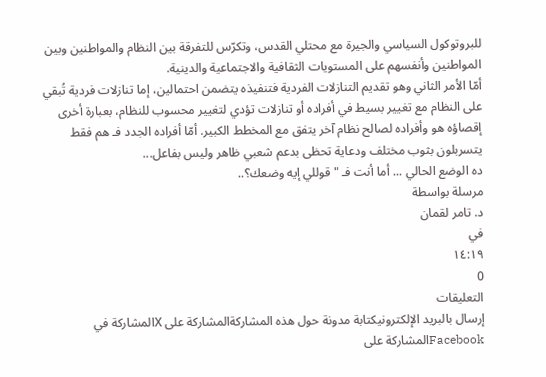للبروتوكول السياسي والجيرة مع محتلي القدس، وتكرّس للتفرقة بين النظام والمواطنين وبين المواطنين وأنفسهم على المستويات الثقافية والاجتماعية والدينية.
أمّا الأمر الثاني وهو تقديم التنازلات الفردية فتنفيذه يتضمن احتمالين، إما تنازلات فردية تُبقي على النظام مع تغيير بسيط في أفراده أو تنازلات تؤدي لتغيير محسوب للنظام، بعبارة أخرى إقصاؤه هو وأفراده لصالح نظام آخر يتفق مع المخطط الكبير. أمّا أفراده الجدد فـ هم فقط يتسربلون بثوب مختلف ودعاية تحظى بدعم شعبي ظاهر وليس بفاعل...
ده الوضع الحالي ... أما أنت فـ "قوللي إيه وضعك؟..
مرسلة بواسطة
د. تامر لقمان
في
١٤:١٩
0
التعليقات
إرسال بالبريد الإلكترونيكتابة مدونة حول هذه المشاركةالمشاركة على Xالمشاركة في Facebookالمشاركة على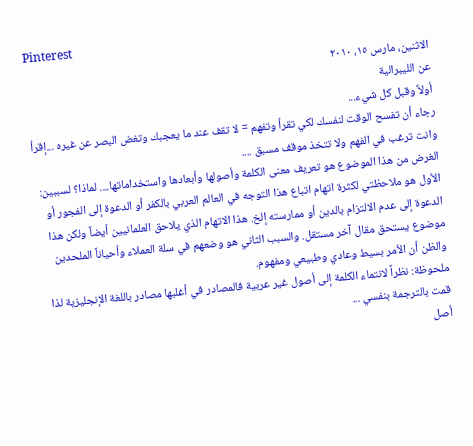Pinterest
الاثنين، مارس ١٥، ٢٠١٠
عن الليبرالية
أولاً وقبل كل شيء...
رجاء أن تفسح الوقت لنفسك لكي تقرأ وتفهم = لا تقف عند ما يعجبك وتغض البصر عن غيره ...إقرأ وانت ترغب في الفهم ولا تتخذ موقف مسبق ....
الغرض من هذا الموضوع هو تعريف معنى الكلمة وأصولها وأبعادها واستخداماتها.... لماذا؟ لسببين: الأول هو ملاحظتي لكثرة اتهام اتباع هذا التوجه في العالم العربي بالكفر أو الدعوة إلى الفجور أو الدعوة إلى عدم الالتزام بالدين أو ممارسته إلخ. هذا الاتهام الذي يلاحق العلمانيين أيضاً ولكن هذا موضوع يستحق مقال آخر مستقل. والسبب الثاني هو وضعهم في سلة العملاء وأحياناً الملحدين والظن أن الأمر بسيط وعادي وطبيعي ومفهوم.
ملحوظة: نظراً لانتماء الكلمة إلى أصول غير عربية فالمصادر في أغلبها مصادر باللغة الإنجليزية لذا قمت بالترجمة بنفسي ...
أصل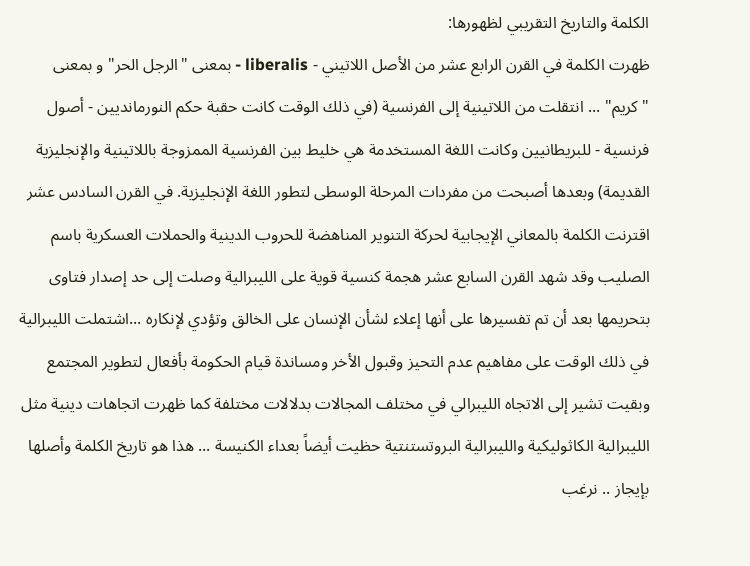الكلمة والتاريخ التقريبي لظهورها:
ظهرت الكلمة في القرن الرابع عشر من الأصل اللاتيني - liberalis - بمعنى "الرجل الحر" و بمعنى "كريم" ... انتقلت من اللاتينية إلى الفرنسية (في ذلك الوقت كانت حقبة حكم النورمانديين - أصول فرنسية - للبريطانيين وكانت اللغة المستخدمة هي خليط بين الفرنسية الممزوجة باللاتينية والإنجليزية القديمة) وبعدها أصبحت من مفردات المرحلة الوسطى لتطور اللغة الإنجليزية. في القرن السادس عشر اقترنت الكلمة بالمعاني الإيجابية لحركة التنوير المناهضة للحروب الدينية والحملات العسكرية باسم الصليب وقد شهد القرن السابع عشر هجمة كنسية قوية على الليبرالية وصلت إلى حد إصدار فتاوى بتحريمها بعد أن تم تفسيرها على أنها إعلاء لشأن الإنسان على الخالق وتؤدي لإنكاره ...اشتملت الليبرالية في ذلك الوقت على مفاهيم عدم التحيز وقبول الأخر ومساندة قيام الحكومة بأفعال لتطوير المجتمع وبقيت تشير إلى الاتجاه الليبرالي في مختلف المجالات بدلالات مختلفة كما ظهرت اتجاهات دينية مثل الليبرالية الكاثوليكية والليبرالية البروتستنتية حظيت أيضاً بعداء الكنيسة ... هذا هو تاريخ الكلمة وأصلها بإيجاز .. نرغب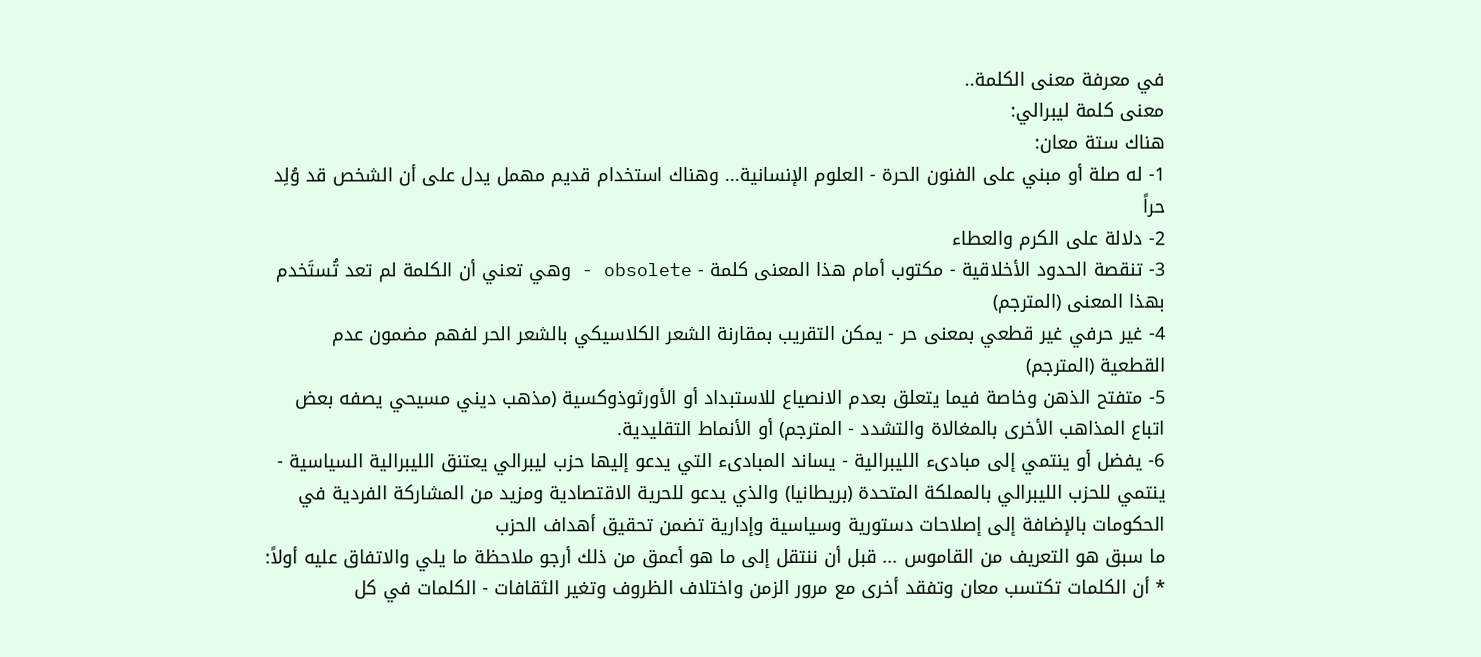في معرفة معنى الكلمة..
معنى كلمة ليبرالي:
هناك ستة معان:
1- له صلة أو مبني على الفنون الحرة - العلوم الإنسانية... وهناك استخدام قديم مهمل يدل على أن الشخص قد وُلِد حراً
2- دلالة على الكرم والعطاء
3- تنقصة الحدود الأخلاقية - مكتوب أمام هذا المعنى كلمة - obsolete - وهي تعني أن الكلمة لم تعد تُستَخدم بهذا المعنى (المترجم)
4- غير حرفي غير قطعي بمعنى حر - يمكن التقريب بمقارنة الشعر الكلاسيكي بالشعر الحر لفهم مضمون عدم القطعية (المترجم)
5- متفتح الذهن وخاصة فيما يتعلق بعدم الانصياع للاستبداد أو الأورثوذوكسية (مذهب ديني مسيحي يصفه بعض اتباع المذاهب الأخرى بالمغالاة والتشدد - المترجم) أو الأنماط التقليدية.
6- يفضل أو ينتمي إلى مبادىء الليبرالية - يساند المبادىء التي يدعو إليها حزب ليبرالي يعتنق الليبرالية السياسية - ينتمي للحزب الليبرالي بالمملكة المتحدة (بريطانيا) والذي يدعو للحرية الاقتصادية ومزيد من المشاركة الفردية في الحكومات بالإضافة إلى إصلاحات دستورية وسياسية وإدارية تضمن تحقيق أهداف الحزب
ما سبق هو التعريف من القاموس ... قبل أن ننتقل إلى ما هو أعمق من ذلك أرجو ملاحظة ما يلي والاتفاق عليه أولاً:
* أن الكلمات تكتسب معان وتفقد أخرى مع مرور الزمن واختلاف الظروف وتغير الثقافات - الكلمات في كل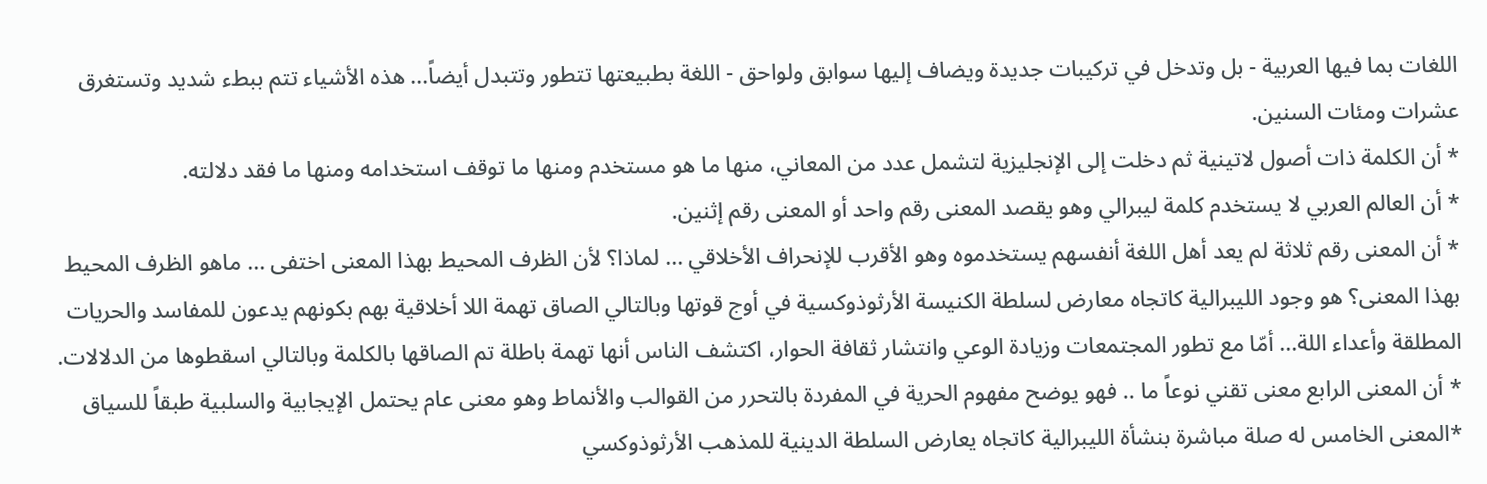اللغات بما فيها العربية - بل وتدخل في تركيبات جديدة ويضاف إليها سوابق ولواحق - اللغة بطبيعتها تتطور وتتبدل أيضاً... هذه الأشياء تتم ببطء شديد وتستغرق عشرات ومئات السنين.
* أن الكلمة ذات أصول لاتينية ثم دخلت إلى الإنجليزية لتشمل عدد من المعاني، منها ما هو مستخدم ومنها ما توقف استخدامه ومنها ما فقد دلالته.
* أن العالم العربي لا يستخدم كلمة ليبرالي وهو يقصد المعنى رقم واحد أو المعنى رقم إثنين.
* أن المعنى رقم ثلاثة لم يعد أهل اللغة أنفسهم يستخدموه وهو الأقرب للإنحراف الأخلاقي ... لماذا؟ لأن الظرف المحيط بهذا المعنى اختفى ... ماهو الظرف المحيط بهذا المعنى؟ هو وجود الليبرالية كاتجاه معارض لسلطة الكنيسة الأرثوذوكسية في أوج قوتها وبالتالي الصاق تهمة اللا أخلاقية بهم بكونهم يدعون للمفاسد والحريات المطلقة وأعداء اللة... أمّا مع تطور المجتمعات وزيادة الوعي وانتشار ثقافة الحوار، اكتشف الناس أنها تهمة باطلة تم الصاقها بالكلمة وبالتالي اسقطوها من الدلالات.
* أن المعنى الرابع معنى تقني نوعاً ما .. فهو يوضح مفهوم الحرية في المفردة بالتحرر من القوالب والأنماط وهو معنى عام يحتمل الإيجابية والسلبية طبقاً للسياق
*المعنى الخامس له صلة مباشرة بنشأة الليبرالية كاتجاه يعارض السلطة الدينية للمذهب الأرثوذوكسي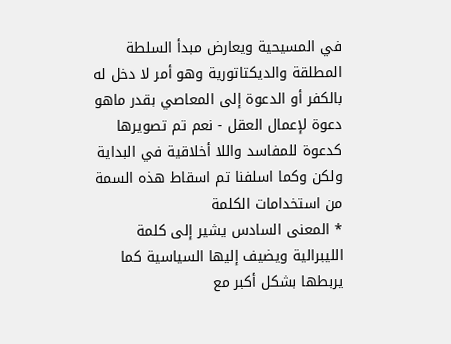في المسيحية ويعارض مبدأ السلطة المطلقة والديكتاتورية وهو أمر لا دخل له بالكفر أو الدعوة إلى المعاصي بقدر ماهو دعوة لإعمال العقل - نعم تم تصويرها كدعوة للمفاسد واللا أخلاقية في البداية ولكن وكما اسلفنا تم اسقاط هذه السمة من استخدامات الكلمة
* المعنى السادس يشير إلى كلمة الليبرالية ويضيف إليها السياسية كما يربطها بشكل أكبر مع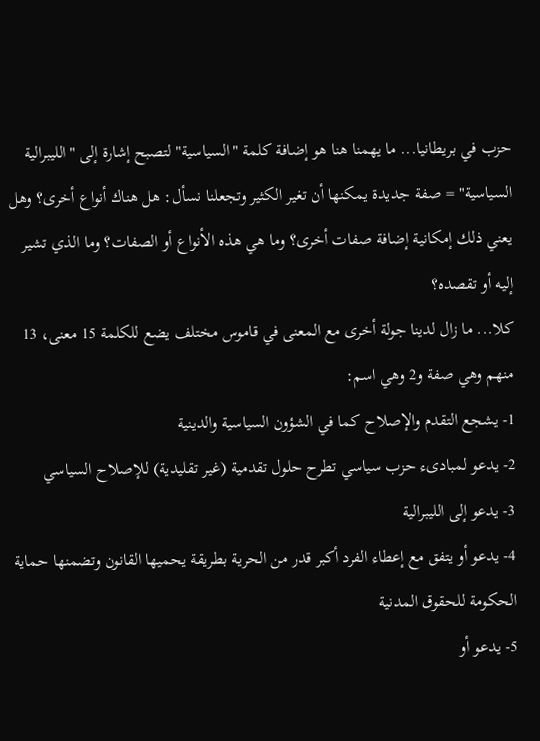حزب في بريطانيا... ما يهمنا هنا هو إضافة كلمة "السياسية" لتصبح إشارة إلى "الليبرالية السياسية" = صفة جديدة يمكنها أن تغير الكثير وتجعلنا نسأل: هل هناك أنواع أخرى؟ وهل يعني ذلك إمكانية إضافة صفات أخرى؟ وما هي هذه الأنواع أو الصفات؟ وما الذي تشير إليه أو تقصده؟
كلا... ما زال لدينا جولة أخرى مع المعنى في قاموس مختلف يضع للكلمة 15 معنى، 13 منهم وهي صفة و2 وهي اسم:
1- يشجع التقدم والإصلاح كما في الشؤون السياسية والدينية
2- يدعو لمبادىء حزب سياسي تطرح حلول تقدمية (غير تقليدية) للإصلاح السياسي
3- يدعو إلى الليبرالية
4- يدعو أو يتفق مع إعطاء الفرد أكبر قدر من الحرية بطريقة يحميها القانون وتضمنها حماية الحكومة للحقوق المدنية
5- يدعو أو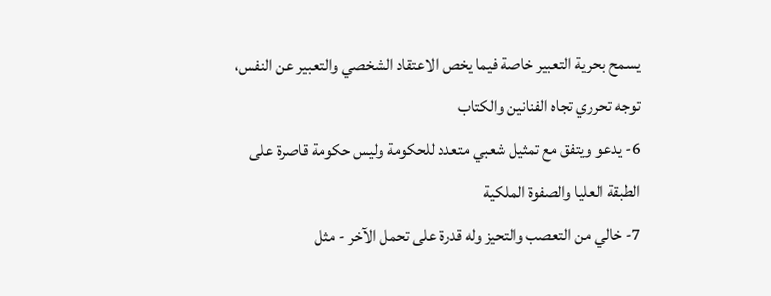يسمح بحرية التعبير خاصة فيما يخص الاعتقاد الشخصي والتعبير عن النفس، توجه تحرري تجاه الفنانين والكتاب
6- يدعو ويتفق مع تمثيل شعبي متعدد للحكومة وليس حكومة قاصرة على الطبقة العليا والصفوة الملكية
7- خالي من التعصب والتحيز وله قدرة على تحمل الآخر - مثل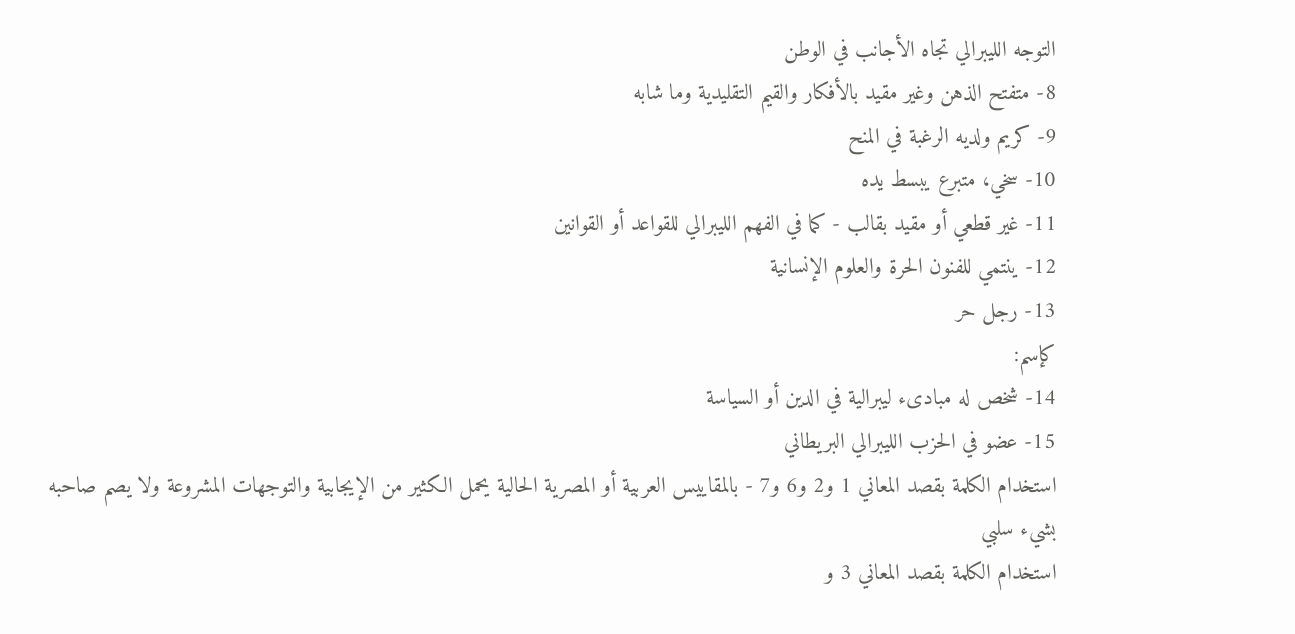التوجه الليبرالي تجاه الأجانب في الوطن
8- متفتح الذهن وغير مقيد بالأفكار والقيم التقليدية وما شابه
9- كريم ولديه الرغبة في المنح
10- سخي، متبرع يبسط يده
11- غير قطعي أو مقيد بقالب - كما في الفهم الليبرالي للقواعد أو القوانين
12- ينتمي للفنون الحرة والعلوم الإنسانية
13- رجل حر
كإسم:
14- شخص له مبادىء ليبرالية في الدين أو السياسة
15- عضو في الحزب الليبرالي البريطاني
استخدام الكلمة بقصد المعاني 1 و2 و6 و7 - بالمقاييس العربية أو المصرية الحالية يحمل الكثير من الإيجابية والتوجهات المشروعة ولا يصم صاحبه بشيء سلبي
استخدام الكلمة بقصد المعاني 3 و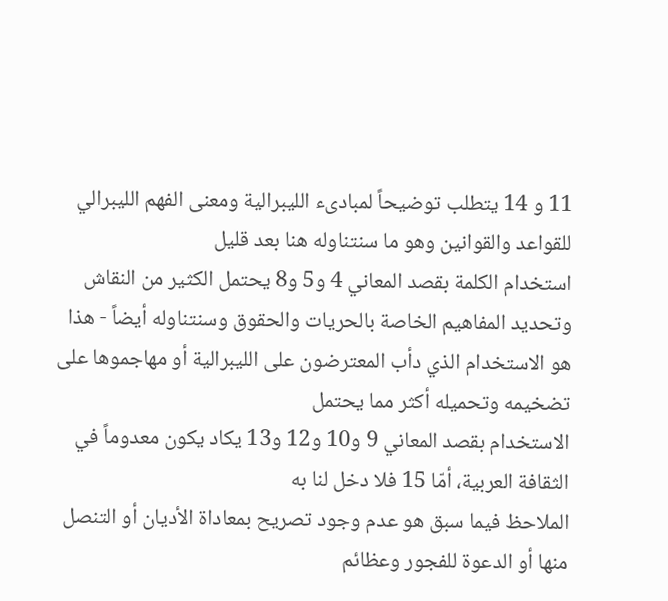11 و 14 يتطلب توضيحاً لمبادىء الليبرالية ومعنى الفهم الليبرالي للقواعد والقوانين وهو ما سنتناوله هنا بعد قليل
استخدام الكلمة بقصد المعاني 4 و5 و8 يحتمل الكثير من النقاش وتحديد المفاهيم الخاصة بالحريات والحقوق وسنتناوله أيضاً - هذا هو الاستخدام الذي دأب المعترضون على الليبرالية أو مهاجموها على تضخيمه وتحميله أكثر مما يحتمل
الاستخدام بقصد المعاني 9 و10 و12 و13 يكاد يكون معدوماً في الثقافة العربية، أمّا 15 فلا دخل لنا به
الملاحظ فيما سبق هو عدم وجود تصريح بمعاداة الأديان أو التنصل منها أو الدعوة للفجور وعظائم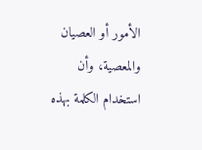الأمور أو العصيان والمعصية، وأن استخدام الكلمة بهذه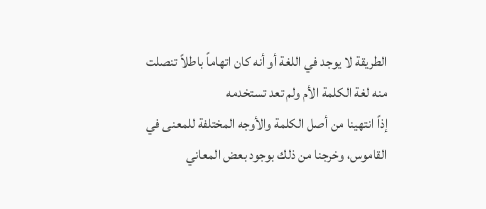الطريقة لا يوجد في اللغة أو أنه كان اتهاماً باطلاً تنصلت منه لغة الكلمة الأم ولم تعد تستخدمه
إذاً انتهينا من أصل الكلمة والأوجه المختلفة للمعنى في القاموس، وخرجنا من ذلك بوجود بعض المعاني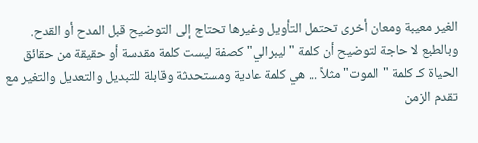الغير معيبة ومعان أخرى تحتمل التأويل وغيرها تحتاج إلى التوضيح قبل المدح أو القدح.
وبالطبع لا حاجة لتوضيح أن كلمة "ليبرالي" كصفة ليست كلمة مقدسة أو حقيقة من حقائق الحياة كـ كلمة "الموت" مثلاً ... هي كلمة عادية ومستحدثة وقابلة للتبديل والتعديل والتغير مع تقدم الزمن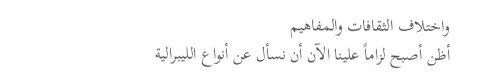واختلاف الثقافات والمفاهيم
أظن أصبح لزاماً علينا الآن أن نسأل عن أنواع الليبرالية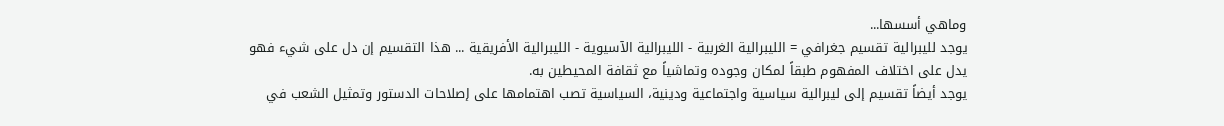وماهي أسسها...
يوجد لليبرالية تقسيم جغرافي = الليبرالية الغربية - الليبرالية الآسيوية - الليبرالية الأفريقية ... هذا التقسيم إن دل على شيء فهو يدل على اختلاف المفهوم طبقاً لمكان وجوده وتماشياً مع ثقافة المحيطين به.
يوجد أيضاً تقسيم إلى ليبرالية سياسية واجتماعية ودينية، السياسية تصب اهتمامها على إصلاحات الدستور وتمثيل الشعب في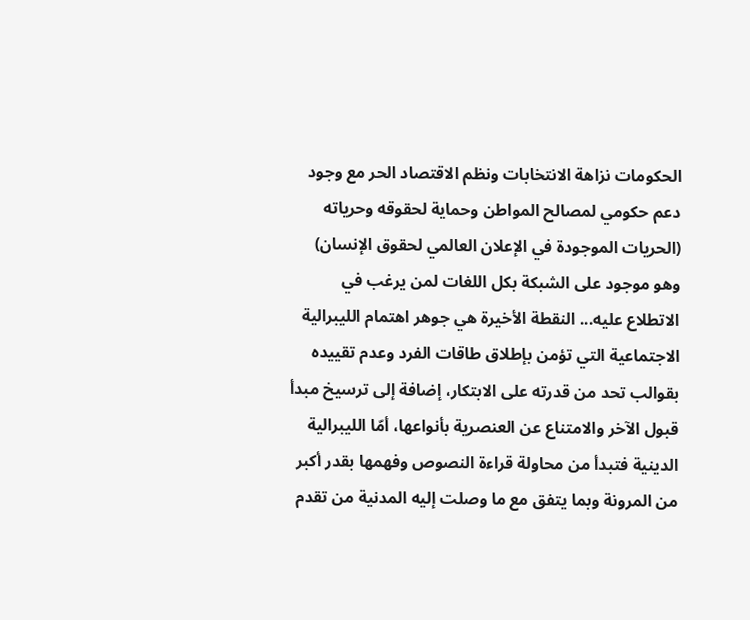الحكومات نزاهة الانتخابات ونظم الاقتصاد الحر مع وجود دعم حكومي لمصالح المواطن وحماية لحقوقه وحرياته (الحريات الموجودة في الإعلان العالمي لحقوق الإنسان) وهو موجود على الشبكة بكل اللغات لمن يرغب في الاتطلاع عليه... النقطة الأخيرة هي جوهر اهتمام الليبرالية الاجتماعية التي تؤمن بإطلاق طاقات الفرد وعدم تقييده بقوالب تحد من قدرته على الابتكار، إضافة إلى ترسيخ مبدأ قبول الآخر والامتناع عن العنصرية بأنواعها، أمّا الليبرالية الدينية فتبدأ من محاولة قراءة النصوص وفهمها بقدر أكبر من المرونة وبما يتفق مع ما وصلت إليه المدنية من تقدم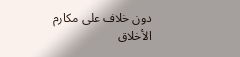دون خلاف على مكارم الأخلاق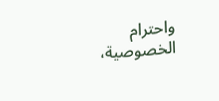واحترام الخصوصية،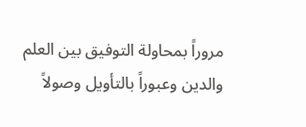مروراً بمحاولة التوفيق بين العلم والدين وعبوراً بالتأويل وصولاً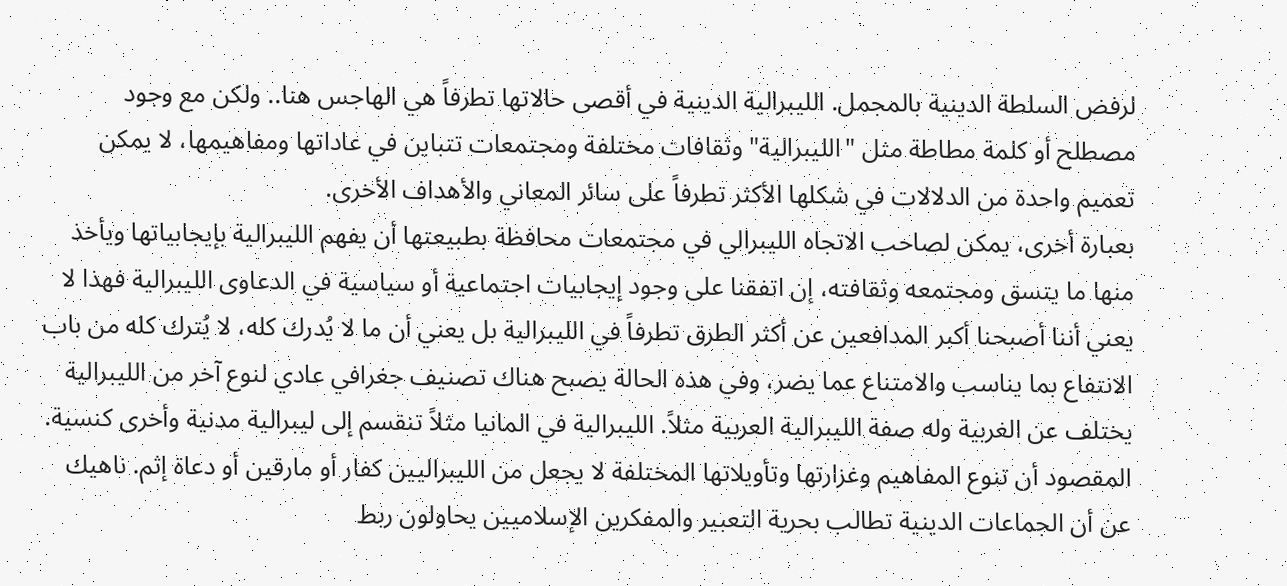لرفض السلطة الدينية بالمجمل. الليبرالية الدينية في أقصى حالاتها تطرفاً هي الهاجس هنا.. ولكن مع وجود مصطلح أو كلمة مطاطة مثل "الليبرالية" وثقافات مختلفة ومجتمعات تتباين في عاداتها ومفاهيمها، لا يمكن تعميم واحدة من الدلالات في شكلها الأكثر تطرفاً على سائر المعاني والأهداف الأخرى.
بعبارة أخرى، يمكن لصاحب الاتجاه الليبرالي في مجتمعات محافظة بطبيعتها أن يفهم الليبرالية بإيجابياتها ويأخذ منها ما يتسق ومجتمعه وثقافته، إن اتفقنا على وجود إيجابيات اجتماعية أو سياسية في الدعاوى الليبرالية فهذا لا يعني أننا أصبحنا أكبر المدافعين عن أكثر الطرق تطرفاً في الليبرالية بل يعني أن ما لا يُدرك كله، لا يُترك كله من باب الانتفاع بما يناسب والامتناع عما يضر، وفي هذه الحالة يصبح هناك تصنيف جغرافي عادي لنوع آخر من الليبرالية يختلف عن الغربية وله صفة الليبرالية العربية مثلاً. الليبرالية في المانيا مثلاً تنقسم إلى ليبرالية مدنية وأخرى كنسية. المقصود أن تنوع المفاهيم وغزارتها وتأويلاتها المختلفة لا يجعل من الليبراليين كفار أو مارقين أو دعاة إثم. ناهيك عن أن الجماعات الدينية تطالب بحرية التعبير والمفكرين الإسلاميين يحاولون ربط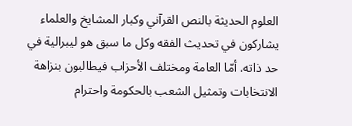العلوم الحديثة بالنص القرآني وكبار المشايخ والعلماء يشاركون في تحديث الفقه وكل ما سبق هو ليبرالية في حد ذاته. أمّا العامة ومختلف الأحزاب فيطالبون بنزاهة الانتخابات وتمثيل الشعب بالحكومة واحترام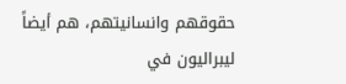حقوقهم وانسانيتهم، هم أيضاً ليبراليون في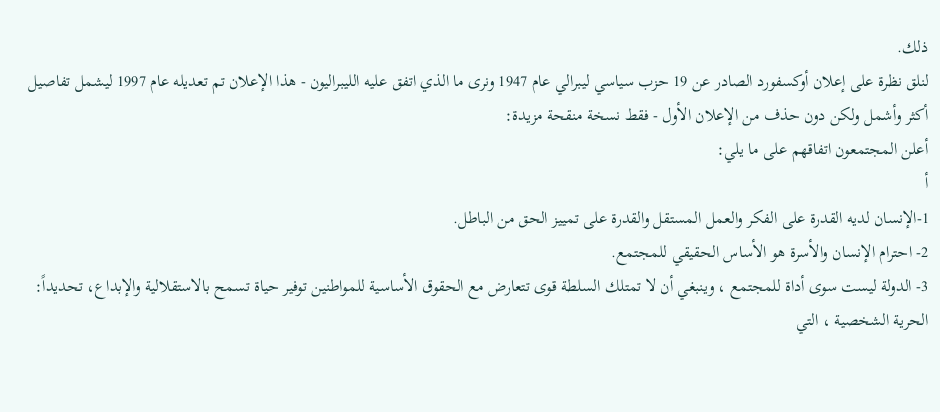ذلك.
لنلق نظرة على إعلان أوكسفورد الصادر عن 19 حزب سياسي ليبرالي عام 1947 ونرى ما الذي اتفق عليه الليبراليون - هذا الإعلان تم تعديله عام 1997 ليشمل تفاصيل أكثر وأشمل ولكن دون حذف من الإعلان الأول - فقط نسخة منقحة مزيدة:
أعلن المجتمعون اتفاقهم على ما يلي:
أ
1-الإنسان لديه القدرة على الفكر والعمل المستقل والقدرة على تمييز الحق من الباطل.
2- احترام الإنسان والأسرة هو الأساس الحقيقي للمجتمع.
3- الدولة ليست سوى أداة للمجتمع ، وينبغي أن لا تمتلك السلطة قوى تتعارض مع الحقوق الأساسية للمواطنين توفير حياة تسمح بالاستقلالية والإبداع، تحديداً:
الحرية الشخصية ، التي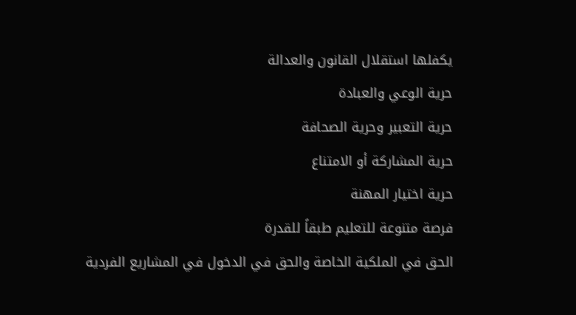يكفلها استقلال القانون والعدالة
حرية الوعي والعبادة
حرية التعبير وحرية الصحافة
حرية المشاركة أو الامتناع
حرية اختيار المهنة
فرصة متنوعة للتعليم طبقاً للقدرة
الحق في الملكية الخاصة والحق في الدخول في المشاريع الفردية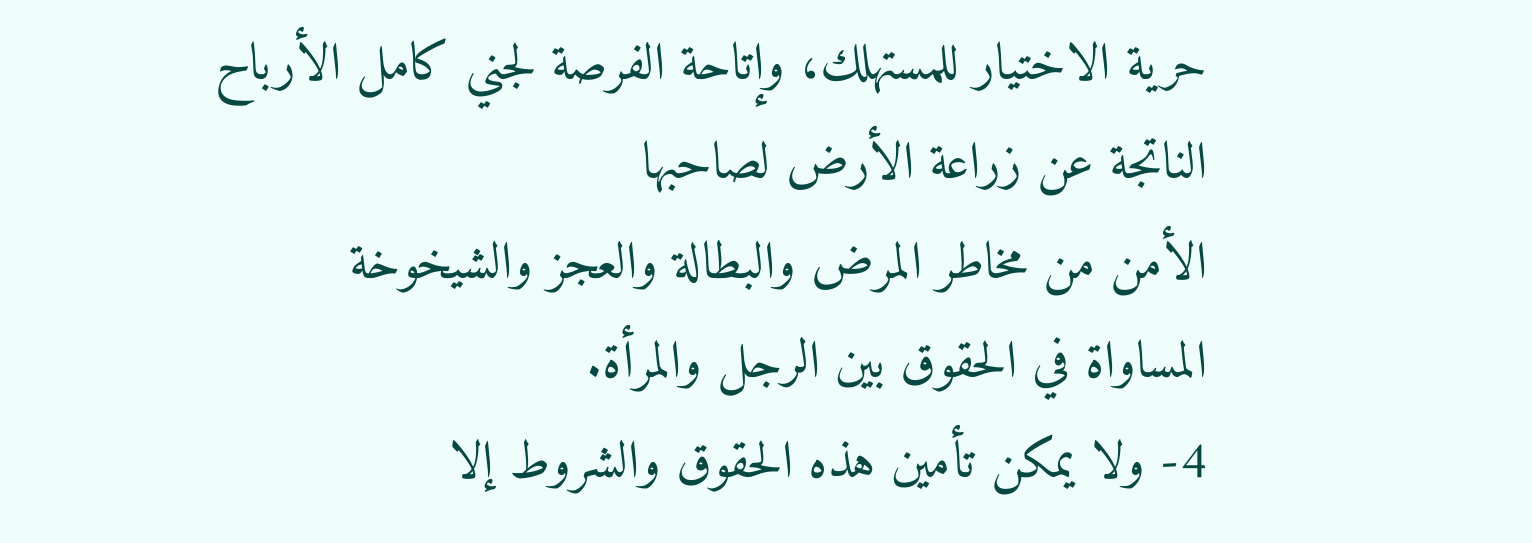حرية الاختيار للمستهلك، وإتاحة الفرصة لجني كامل الأرباح الناتجة عن زراعة الأرض لصاحبها
الأمن من مخاطر المرض والبطالة والعجز والشيخوخة
المساواة في الحقوق بين الرجل والمرأة.
4- ولا يمكن تأمين هذه الحقوق والشروط إلا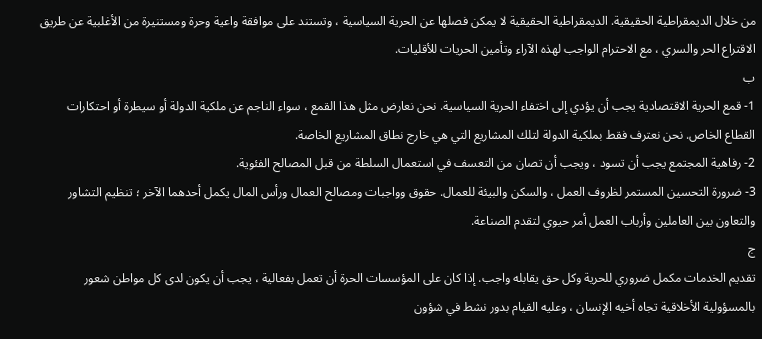من خلال الديمقراطية الحقيقية. الديمقراطية الحقيقية لا يمكن فصلها عن الحرية السياسية ، وتستند على موافقة واعية وحرة ومستنيرة من الأغلبية عن طريق الاقتراع الحر والسري ، مع الاحترام الواجب لهذه الآراء وتأمين الحريات للأقليات.
ب
1- قمع الحرية الاقتصادية يجب أن يؤدي إلى اختفاء الحرية السياسية. نحن نعارض مثل هذا القمع ، سواء الناجم عن ملكية الدولة أو سيطرة أو احتكارات القطاع الخاص. نحن نعترف فقط بملكية الدولة لتلك المشاريع التي هي خارج نطاق المشاريع الخاصة.
2- رفاهية المجتمع يجب أن تسود ، ويجب أن تصان من التعسف في استعمال السلطة من قبل المصالح الفئوية.
3- ضرورة التحسين المستمر لظروف العمل ، والسكن والبيئة للعمال. حقوق وواجبات ومصالح العمال ورأس المال يكمل أحدهما الآخر ؛ تنظيم التشاور والتعاون بين العاملين وأرباب العمل أمر حيوي لتقدم الصناعة.
ج
تقديم الخدمات مكمل ضروري للحرية وكل حق يقابله واجب. إذا كان على المؤسسات الحرة أن تعمل بفعالية ، يجب أن يكون لدى كل مواطن شعور بالمسؤولية الأخلاقية تجاه أخيه الإنسان ، وعليه القيام بدور نشط في شؤون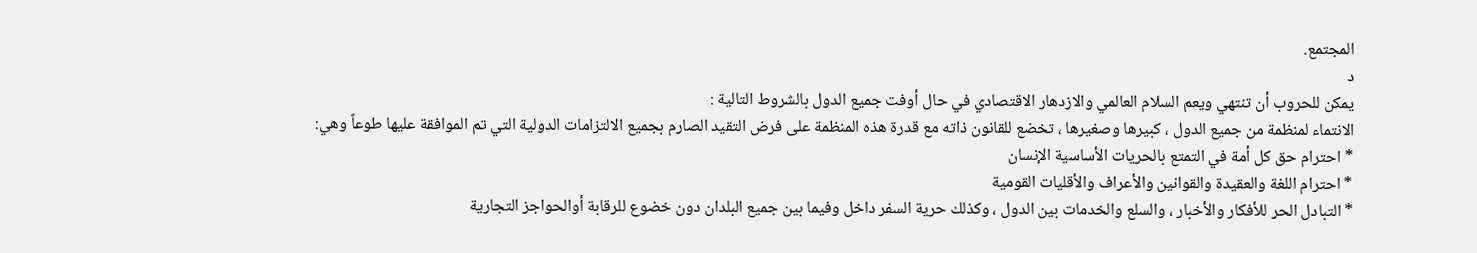المجتمع.
د
يمكن للحروب أن تنتهي ويعم السلام العالمي والازدهار الاقتصادي في حال أوفت جميع الدول بالشروط التالية :
الانتماء لمنظمة من جميع الدول ، كبيرها وصغيرها ، تخضع للقانون ذاته مع قدرة هذه المنظمة على فرض التقيد الصارم بجميع الالتزامات الدولية التي تم الموافقة عليها طوعاً وهي:
* احترام حق كل أمة في التمتع بالحريات الأساسية الإنسان
* احترام اللغة والعقيدة والقوانين والأعراف والأقليات القومية
* التبادل الحر للأفكار والأخبار ، والسلع والخدمات بين الدول ، وكذلك حرية السفر داخل وفيما بين جميع البلدان دون خضوع للرقابة أوالحواجز التجارية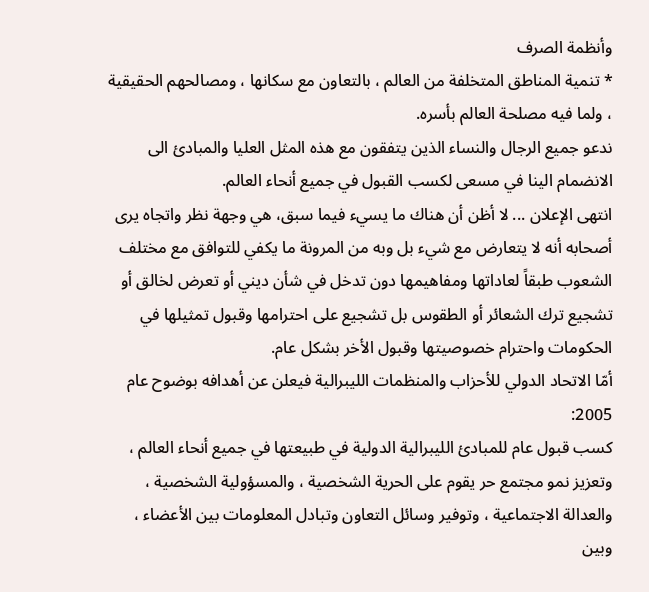وأنظمة الصرف
* تنمية المناطق المتخلفة من العالم ، بالتعاون مع سكانها ، ومصالحهم الحقيقية ، ولما فيه مصلحة العالم بأسره.
ندعو جميع الرجال والنساء الذين يتفقون مع هذه المثل العليا والمبادئ الى الانضمام الينا في مسعى لكسب القبول في جميع أنحاء العالم.
انتهى الإعلان ... لا أظن أن هناك ما يسيء فيما سبق، هي وجهة نظر واتجاه يرى أصحابه أنه لا يتعارض مع شيء بل وبه من المرونة ما يكفي للتوافق مع مختلف الشعوب طبقاً لعاداتها ومفاهيمها دون تدخل في شأن ديني أو تعرض لخالق أو تشجيع ترك الشعائر أو الطقوس بل تشجيع على احترامها وقبول تمثيلها في الحكومات واحترام خصوصيتها وقبول الأخر بشكل عام.
أمّا الاتحاد الدولي للأحزاب والمنظمات الليبرالية فيعلن عن أهدافه بوضوح عام 2005:
كسب قبول عام للمبادئ الليبرالية الدولية في طبيعتها في جميع أنحاء العالم ، وتعزيز نمو مجتمع حر يقوم على الحرية الشخصية ، والمسؤولية الشخصية ، والعدالة الاجتماعية ، وتوفير وسائل التعاون وتبادل المعلومات بين الأعضاء ، وبين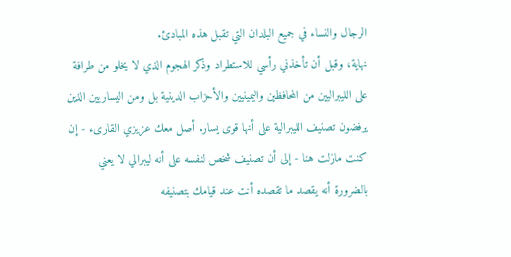الرجال والنساء في جميع البلدان التي تقبل هذه المبادئ.
نهاية، وقبل أن تأخذني رأسي للاستطراد وذكر الهجوم الذي لا يخلو من طرافة على الليبراليين من المحافظين واليمينيين والأحزاب الدينية بل ومن اليساريين الذين يرفضون تصنيف الليبرالية على أنها قوى يسار. أصل معك عزيزي القارىء - إن كنت مازلت هنا - إلى أن تصنيف شخص لنفسه على أنه ليبرالي لا يعني بالضرورة أنه يقصد ما تقصده أنت عند قيامك بتصنيفه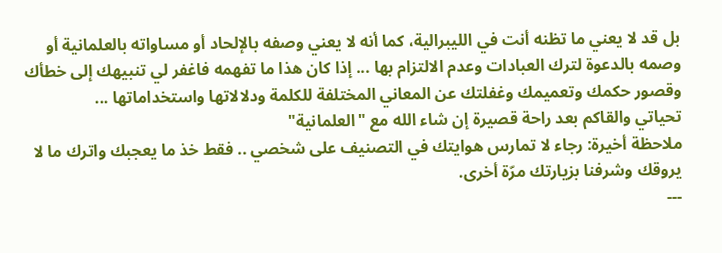بل قد لا يعني ما تظنه أنت في الليبرالية، كما أنه لا يعني وصفه بالإلحاد أو مساواته بالعلمانية أو وصمه بالدعوة لترك العبادات وعدم الالتزام بها ... إذا كان هذا ما تفهمه فاغفر لي تنبيهك إلى خطأك وقصور حكمك وتعميمك وغفلتك عن المعاني المختلفة للكلمة ودلالاتها واستخداماتها ...
تحياتي والقاكم بعد راحة قصيرة إن شاء الله مع "العلمانية"
ملاحظة أخيرة: رجاء لا تمارس هوايتك في التصنيف على شخصي .. فقط خذ ما يعجبك واترك ما لا يروقك وشرفنا بزيارتك مرّة أخرى.
---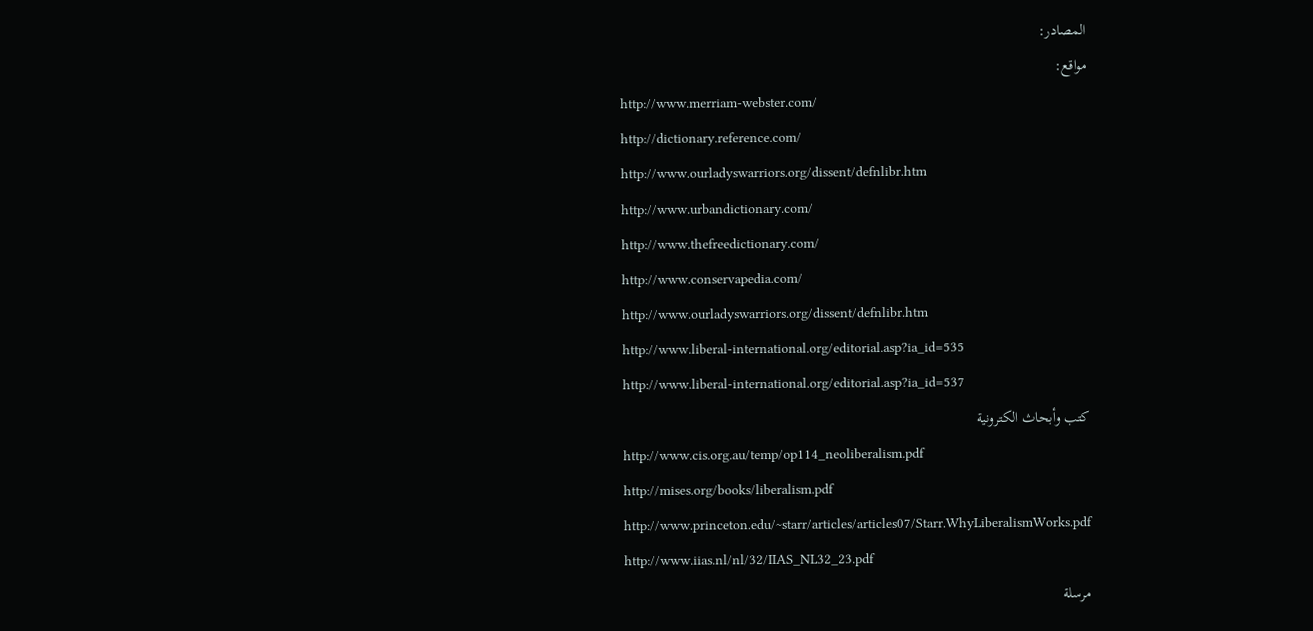المصادر:
مواقع:
http://www.merriam-webster.com/
http://dictionary.reference.com/
http://www.ourladyswarriors.org/dissent/defnlibr.htm
http://www.urbandictionary.com/
http://www.thefreedictionary.com/
http://www.conservapedia.com/
http://www.ourladyswarriors.org/dissent/defnlibr.htm
http://www.liberal-international.org/editorial.asp?ia_id=535
http://www.liberal-international.org/editorial.asp?ia_id=537
كتب وأبحاث الكترونية
http://www.cis.org.au/temp/op114_neoliberalism.pdf
http://mises.org/books/liberalism.pdf
http://www.princeton.edu/~starr/articles/articles07/Starr.WhyLiberalismWorks.pdf
http://www.iias.nl/nl/32/IIAS_NL32_23.pdf
مرسلة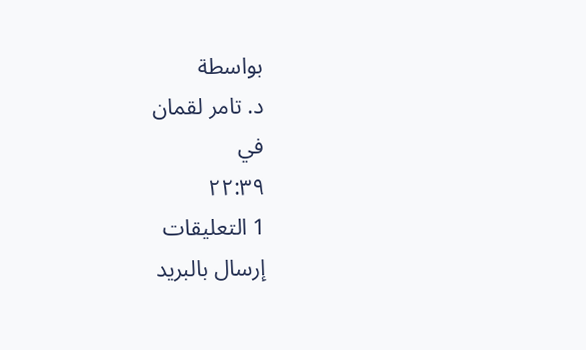بواسطة
د. تامر لقمان
في
٢٢:٣٩
1 التعليقات
إرسال بالبريد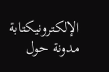الإلكترونيكتابة مدونة حول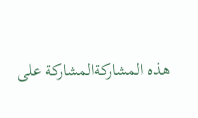هذه المشاركةالمشاركة على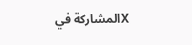Xالمشاركة في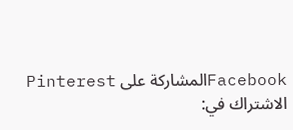Facebookالمشاركة على Pinterest
الاشتراك في: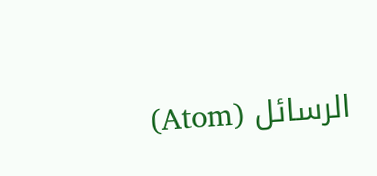الرسائل (Atom)